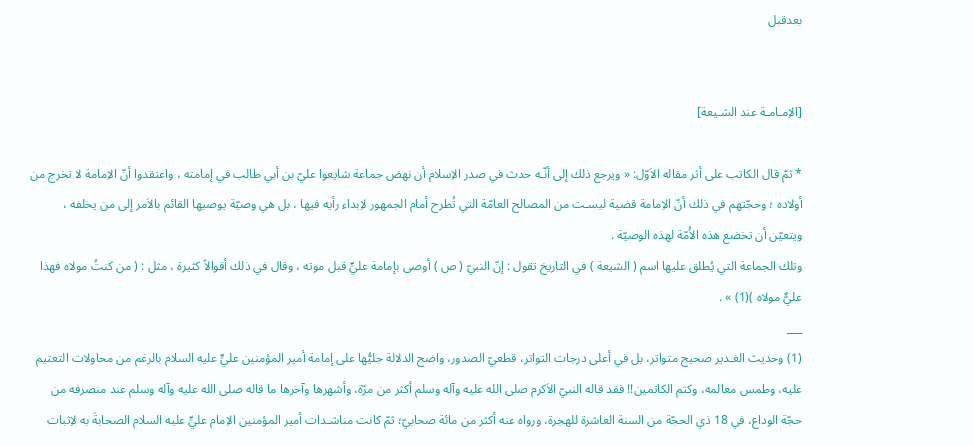بعدقبل


[الاِمـامـة عند الشـيعة]

* ثمّ قال الكاتب على أثر مقاله الاَوّل: « ويرجع ذلك إلى أنّـه حدث في صدر الاِسلام أن نهض جماعة شايعوا عليّ بن أبي طالب في إمامته ، واعتقدوا أنّ الاِمامة لا تخرج من أولاده ؛ وحجّتهم في ذلك أنّ الاِمامة قضية ليسـت من المصالح العامّة التي تُطرح أمام الجمهور لاِبداء رأيه فيها ، بل هي وصيّة يوصيها القائم بالاَمر إلى من يخلفه ، ويتعيّن أن تخضع هذه الاَُمّة لهذه الوصيّة .
وتلك الجماعة التي يُطلق عليها اسم ( الشيعة ) في التاريخ تقول : إنّ النبيّ ( ص ) أوصى بإمامة عليٍّ قبل موته ، وقال في ذلك أقوالاً كثيرة ، مثل : ( من كنتُ مولاه فهذا عليٌّ مولاه )(1) » .
___
(1) وحديث الغـدير صحيح متواتر، بل في أعلى درجات التواتر، قطعيّ الصدور، واضح الدلالة جليُّها على إمامة أمير المؤمنين عليٍّ عليه السلام بالرغم من محاولات التعتيم عليه، وطمس معالمه، وكتم الكاتمين!! فقد قاله النبيّ الاَكرم صلى الله عليه وآله وسلم أكثر من مرّة، وأشهرها وآخرها ما قاله صلى الله عليه وآله وسلم عند منصرفه من حجّة الوداع، في 18 ذي الحجّة من السنة العاشرة للهجرة، ورواه عنه أكثر من مائة صحابيّ؛ ثمّ كانت مناشـدات أمير المؤمنين الاِمام عليٍّ عليه السلام الصحابةَ به لاِثبات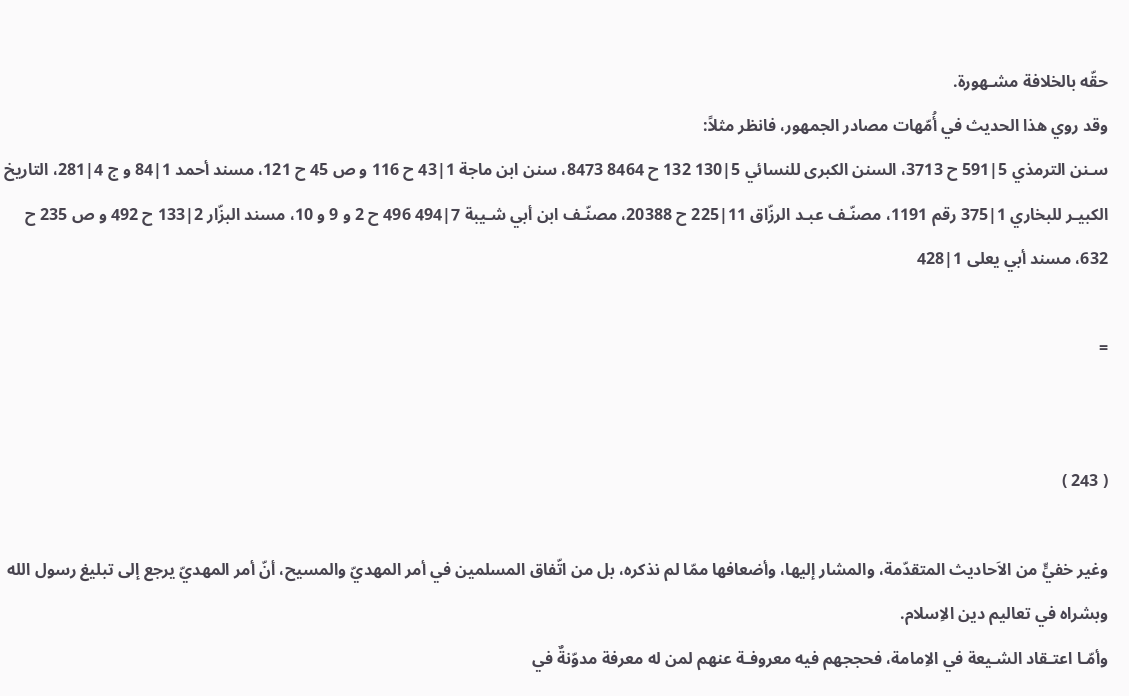حقّه بالخلافة مشـهورة.
وقد روي هذا الحديث في أُمّهات مصادر الجمهور، فانظر مثلاً:
سـنن الترمذي 5|591 ح 3713، السنن الكبرى للنسائي 5|130 132 ح 8464 8473، سنن ابن ماجة 1|43 ح 116 و ص 45 ح 121، مسند أحمد 1|84 و ج 4|281، التاريخ الكبيـر للبخاري 1|375 رقم 1191، مصنّـف عبـد الرزّاق 11|225 ح 20388، مصنّـف ابن أبي شـيبة 7|494 496 ح 2 و 9 و 10، مسند البزّار 2|133 ح 492 و ص 235 ح 632، مسند أبي يعلى 1|428

=


( 243 )

وغير خفيٍّ من الاَحاديث المتقدّمة، والمشار إليها، وأضعافها ممّا لم نذكره، بل من اتّفاق المسلمين في أمر المهديّ والمسيح، أنّ أمر المهديّ يرجع إلى تبليغ رسول الله وبشراه في تعاليم دين الاِسلام.
وأمّـا اعتـقاد الشـيعة في الاِمامة، فحججهم فيه معروفـة عنهم لمن له معرفة مدوّنةٌ في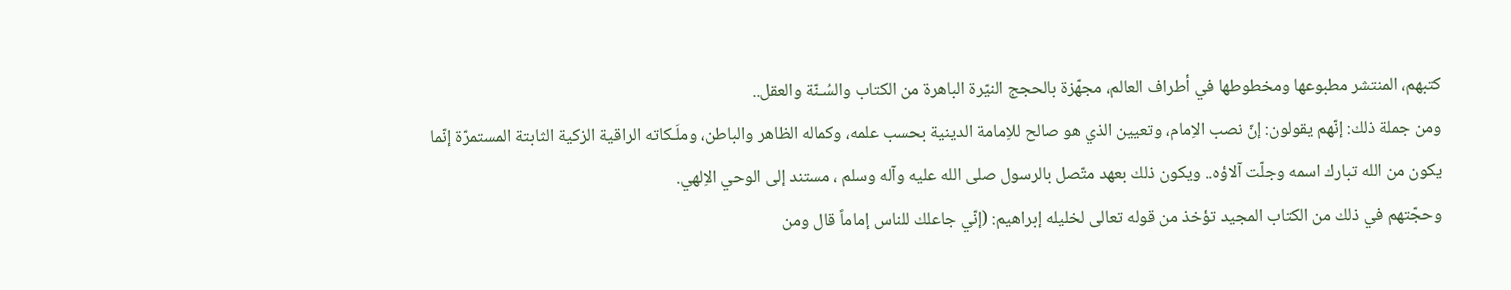كتبهم، المنتشر مطبوعها ومخطوطها في أطراف العالم، مجهّزة بالحجج النيّرة الباهرة من الكتاب والسُـنّة والعقل..
ومن جملة ذلك: إنّهم يقولون: إنّ نصب الاِمام، وتعيين الذي هو صالح للاِمامة الدينية بحسب علمه، وكماله الظاهر والباطن، وملَـكاته الراقية الزكية الثابتة المستمرّة إنّما يكون من الله تبارك اسمه وجلّت آلاؤه.. ويكون ذلك بعهد متّصل بالرسول صلى الله عليه وآله وسلم ، مستند إلى الوحي الاِلهي.
وحجّتهم في ذلك من الكتاب المجيد تؤخذ من قوله تعالى لخليله إبراهيم: (إنّي جاعلك للناس إماماً قال ومن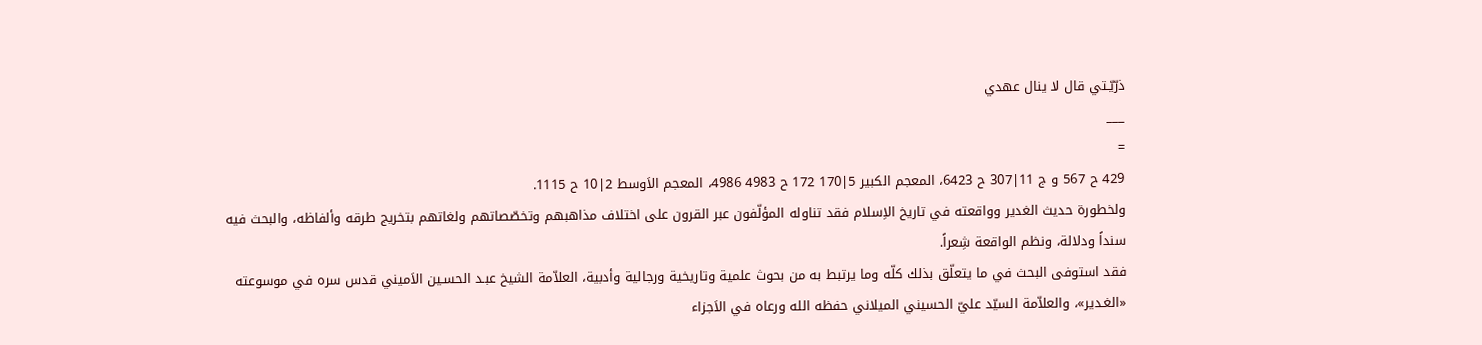ذرّيّـتي قال لا ينال عهدي
___
=
429 ح 567 و ج 11|307 ح 6423، المعجم الكبير 5|170 172 ح 4983 4986، المعجم الاَوسط 2|10 ح 1115.
ولخطورة حديث الغدير وواقعته في تاريخ الاِسلام فقد تناوله المؤلّفون عبر القرون على اختلاف مذاهبهم وتخصّصاتهم ولغاتهم بتخريج طرقه وألفاظه، والبحث فيه سنداً ودلالة، ونظم الواقعة شِعراً.
فقد استوفى البحث في ما يتعلّق بذلك كلّه وما يرتبط به من بحوث علمية وتاريخية ورجالية وأدبية، العلاّمة الشيخ عبـد الحسـين الاَميني قدس سره في موسوعته «الغـدير»، والعلاّمة السيّد عليّ الحسيني الميلاني حفظه الله ورعاه في الاَجزاء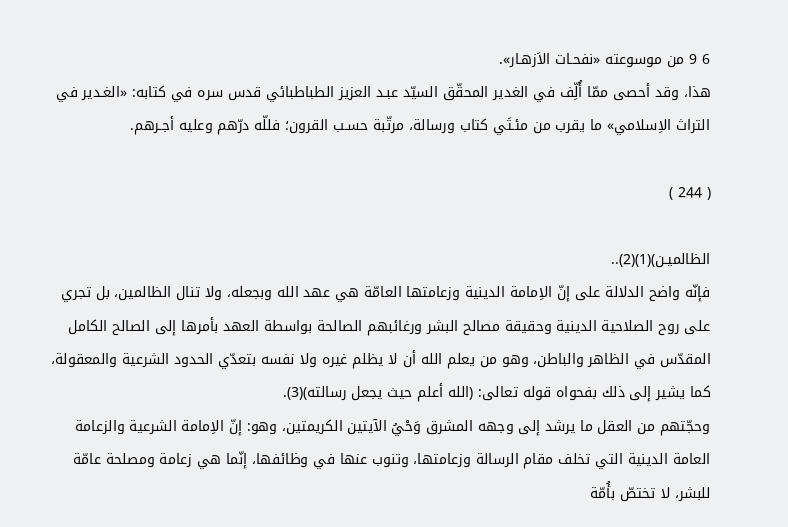6 9 من موسوعته «نفحـات الاَزهـار».
هذا، وقد أحصى ممّا أُلِّف في الغدير المحقّق السيّد عبـد العزيز الطباطبائي قدس سره في كتابه: «الغـدير في التراث الاِسلامي» ما يقرب من مئـتَي كتاب ورسالة، مرتّبة حسـب القرون؛ فللّه درّهم وعليه أجـرهم.

( 244 )

الظالميـن)(1)(2)..
فإنّه واضح الدلالة على إنّ الاِمامة الدينية وزعامتها العامّة هي عهد الله وبجعله، ولا تنال الظالمين، بل تجري على روح الصلاحية الدينية وحقيقة مصالح البشر ورغائبهم الصالحة بواسطة العهد بأمرها إلى الصالح الكامل المقدّس في الظاهر والباطن، وهو من يعلم الله أن لا يظلم غيره ولا نفسه بتعدّي الحدود الشرعية والمعقولة، كما يشير إلى ذلك بفحواه قوله تعالى: (الله أعلم حيث يجعل رسالته)(3).
وحجّتهم من العقل ما يرشد إلى وجهه المشرق وَحْيُ الآيتين الكريمتين، وهو: إنّ الاِمامة الشرعية والزعامة العامة الدينية التي تخلف مقام الرسالة وزعامتها، وتنوب عنها في وظائفها، إنّما هي زعامة ومصلحة عامّة للبشر، لا تختصّ بأُمّة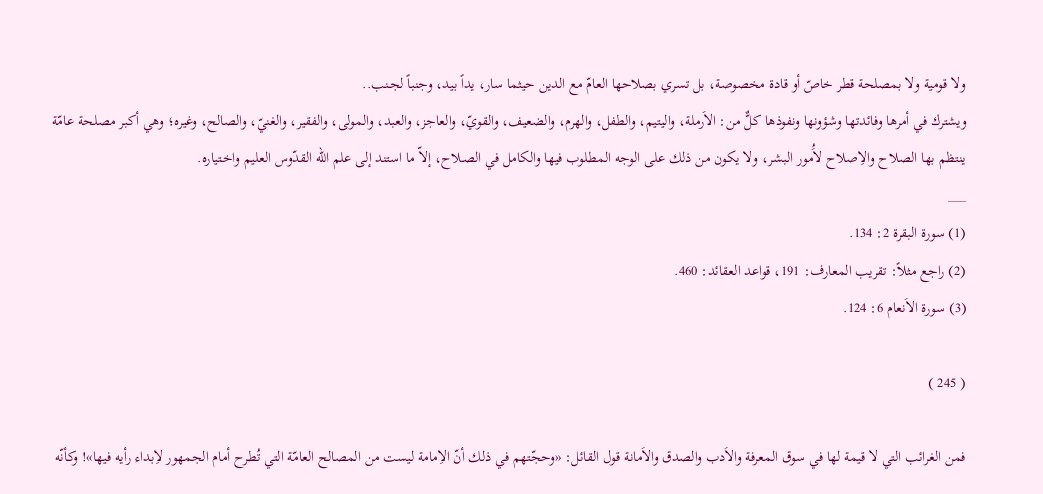ولا قومية ولا بمصلحة قطر خاصّ أو قادة مخصوصة، بل تسري بصلاحها العامّ مع الدين حيثما سار، يداً بيد، وجنباً لجـنب..
ويشترك في أمرها وفائدتها وشؤونها ونفوذها كلٌّ من: الاَرملة، واليتيم، والطفل، والهرم، والضعيف، والقويّ، والعاجز، والعبد، والمولى، والفقير، والغنيّ، والصالح، وغيره؛ وهي أكبر مصلحة عامّة ينتظم بها الصلاح والاِصلاح لاَُمور البشر، ولا يكون من ذلك على الوجه المطلوب فيها والكامل في الصـلاح، إلاّ ما استند إلى علم الله القدّوس العليم واخـتياره.
___
(1) سورة البقرة 2: 134.
(2) راجع مثلاً: تقريب المعارف: 191، قواعد العقائد: 460.
(3) سورة الاَنعام 6: 124.

( 245 )

فمن الغرائب التي لا قيمة لها في سوق المعرفة والاَدب والصدق والاَمانة قول القائل: «وحجّتهم في ذلك أنّ الاِمامة ليست من المصالح العامّة التي تُطرح أمام الجمهور لاِبداء رأيه فيها»! وكأنّه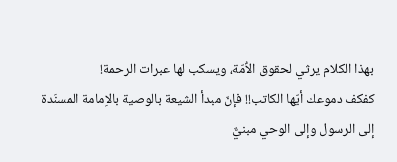بهذا الكلام يرثي لحقوق الاَُمّة، ويسكب لها عبرات الرحمة!
كفكف دموعك أيّها الكاتب!! فإنّ مبدأ الشيعة بالوصية بالاِمامة المسنَدة إلى الرسول وإلى الوحي مبنيٌّ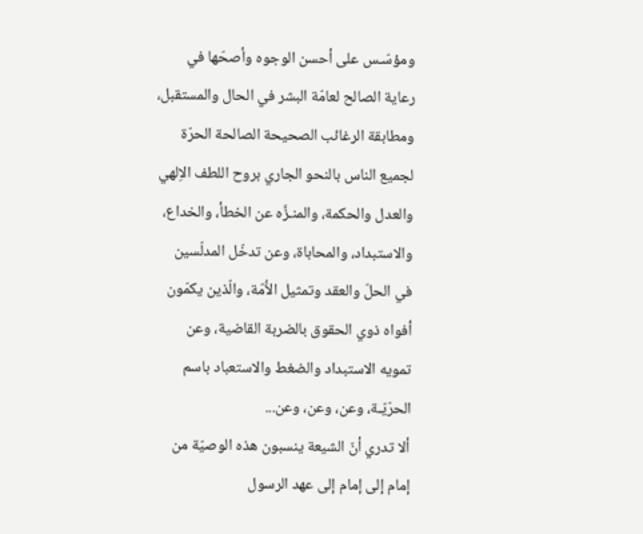ومؤسّـس على أحسن الوجوه وأصحّها في رعاية الصالح لعامّة البشر في الحال والمستقبل، ومطابقة الرغائب الصحيحة الصالحة الحرّة لجميع الناس بالنحو الجاري بروح اللطف الاِلهي والعدل والحكمة، والمنـزَّه عن الخطأ، والخداع، والاستبداد، والمحاباة، وعن تدخّل المدلّسين في الحلّ والعقد وتمثيل الاَُمّة، والّذين يكمّون أفواه ذوي الحقوق بالضربة القاضية، وعن تمويه الاستبداد والضغط والاستعباد باسم الحرّيّـة، وعن، وعن، وعن...
ألا تدري أنّ الشيعة ينسبون هذه الوصيّة من إمام إلى إمام إلى عهد الرسول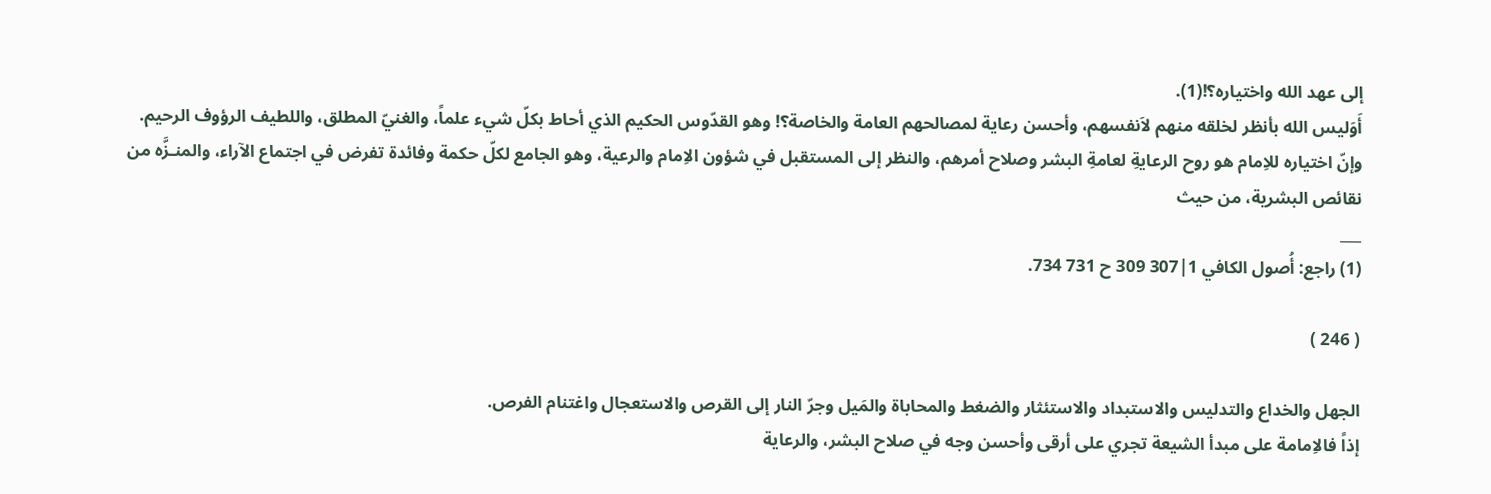إلى عهد الله واختياره؟!(1).
أَوَليس الله بأنظر لخلقه منهم لاَنفسهم، وأحسن رعاية لمصالحهم العامة والخاصة؟! وهو القدّوس الحكيم الذي أحاط بكلّ شيء علماً، والغنيّ المطلق، واللطيف الرؤوف الرحيم.
وإنّ اختياره للاِمام هو روح الرعايةِ لعامةِ البشر وصلاح أمرهم، والنظر إلى المستقبل في شؤون الاِمام والرعية، وهو الجامع لكلّ حكمة وفائدة تفرض في اجتماع الآراء، والمنـزَّه من نقائص البشرية، من حيث
___
(1) راجع: أُصول الكافي 1|307 309 ح 731 734.

( 246 )

الجهل والخداع والتدليس والاستبداد والاستئثار والضغط والمحاباة والمَيل وجرّ النار إلى القرص والاستعجال واغتنام الفرص.
إذاً فالاِمامة على مبدأ الشيعة تجري على أرقى وأحسن وجه في صلاح البشر، والرعاية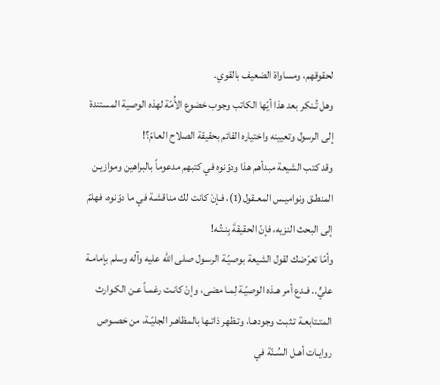لحقوقهم، ومساواة الضعيف بالقوي.
وهل تُـنكر بعد هذا أيّها الكاتب وجوب خضوع الاَُمّة لهذه الوصية المستندة إلى الرسول وتعيينه واختياره القائم بحقيقة الصلاح العـامّ؟!
وقد كتب الشيعة مبدأهم هذا ودوّنوه في كتبهم مدعوماً بالبراهين وموازيـن المنطـق ونواميـس المعـقول(1)، فـإنْ كانت لك مناقشـة في ما دوّنوه، فهلمّ إلى البحث النزيه، فإنّ الحقيقةَ بِنـتُـه!
وأمّا تعرّضك لقول الشيعة بوصيّـة الرسـول صلى الله عليه وآله وسلم بإمامـة عليٍّ.. فـدع أمر هـذه الوصيّـة لِمـا مضى، وإنْ كانـت رغمـاً عـن الكـوارث المتـتابعـة تـثبـت وجودهـا، وتـظهر ذاتـها بالمظاهـر الجليّـة، من خصـوص روايـات أهـل السُـنّة في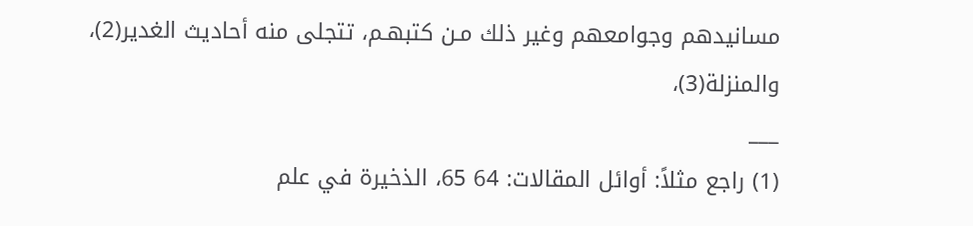مسانيدهم وجوامعهم وغير ذلك مـن كتبهـم، تتجلى منه أحاديث الغدير(2)، والمنزلة(3)،
___
(1) راجع مثلاً: أوائل المقالات: 64 65، الذخيرة في علم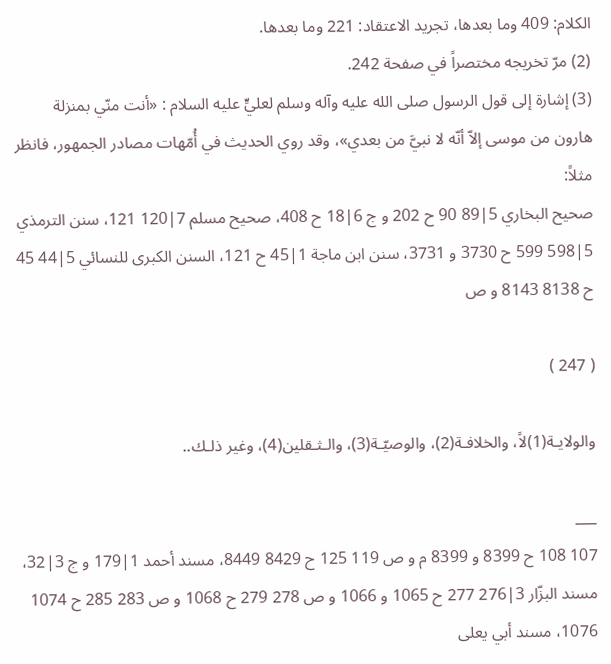الكلام: 409 وما بعدها، تجريد الاعتقاد: 221 وما بعدها.
(2) مرّ تخريجه مختصراً في صفحة 242.
(3) إشارة إلى قول الرسول صلى الله عليه وآله وسلم لعليٍّ عليه السلام : «أنت منّي بمنزلة هارون من موسى إلاّ أنّه لا نبيَّ من بعدي»، وقد روي الحديث في أُمّهات مصادر الجمهور، فانظر مثلاً:
صحيح البخاري 5|89 90 ح 202 و ج 6|18 ح 408، صحيح مسلم 7|120 121، سنن الترمذي 5|598 599 ح 3730 و 3731، سنن ابن ماجة 1|45 ح 121، السنن الكبرى للنسائي 5|44 45 ح 8138 8143 و ص

( 247 )

والولايـة(1)لاً، والخلافـة(2)، والوصيّـة(3)، والـثـقلين(4)، وغير ذلـك..

___
107 108 ح 8399 و 8399 م و ص 119 125 ح 8429 8449، مسند أحمد 1|179 و ج 3|32، مسند البزّار 3|276 277 ح 1065 و 1066 و ص 278 279 ح 1068 و ص 283 285 ح 1074 1076، مسند أبي يعلى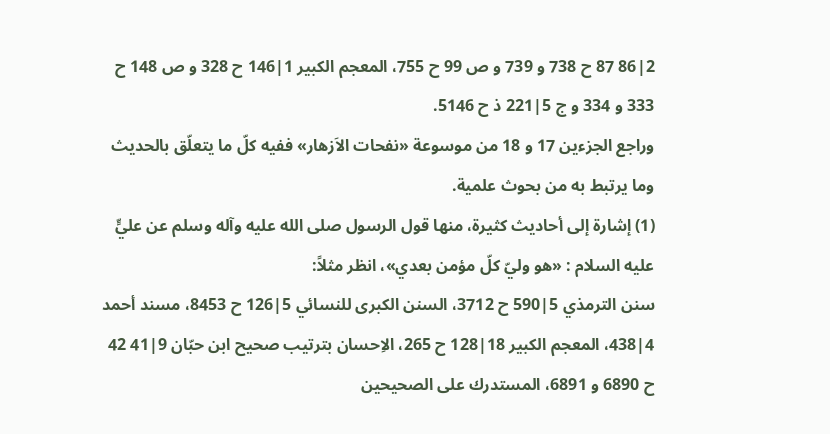2|86 87 ح 738 و 739 و ص 99 ح 755، المعجم الكبير 1|146 ح 328 و ص 148 ح 333 و 334 و ج 5|221 ذ ح 5146.
وراجع الجزءين 17 و 18 من موسوعة «نفحات الاَزهار» ففيه كلّ ما يتعلّق بالحديث وما يرتبط به من بحوث علمية.
(1) إشارة إلى أحاديث كثيرة، منها قول الرسول صلى الله عليه وآله وسلم عن عليٍّ عليه السلام : «هو وليّ كلّ مؤمن بعدي»، انظر مثلاً:
سنن الترمذي 5|590 ح 3712، السنن الكبرى للنسائي 5|126 ح 8453، مسند أحمد 4|438، المعجم الكبير 18|128 ح 265، الاِحسان بترتيب صحيح ابن حبّان 9|41 42 ح 6890 و 6891، المستدرك على الصحيحين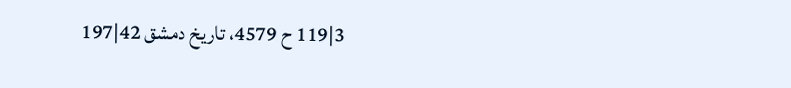3|119 ح 4579، تاريخ دمشق 42|197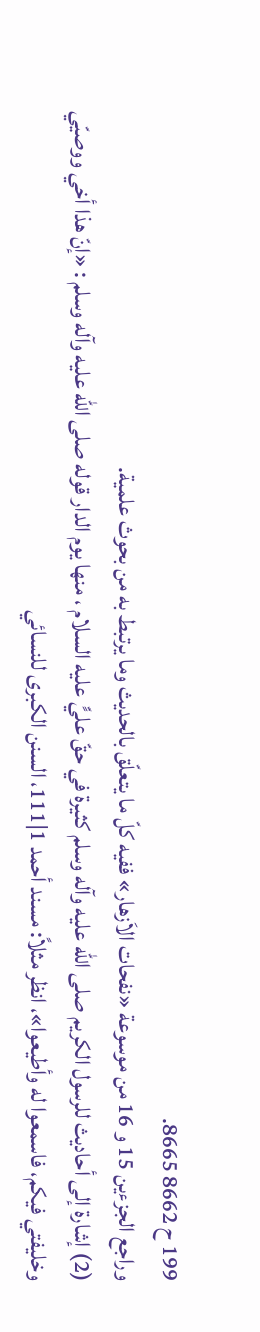199 ح 8662 8665.
وراجع الجزءين 15 و 16 من موسوعة «نفحات الاَزهار» ففيه كلّ ما يتعلّق بالحديث وما يرتبط به من بحوث علمية.
(2) إشارة إلى أحاديث للرسول الكريم صلى الله عليه وآله وسلم كثيرة في حقّ عليٍّ عليه السلام ، منها يوم الدار قوله صلى الله عليه وآله وسلم : «إنّ هذا أخي ووصيّي وخليفتي فيكم، فاسمعوا له وأطيعوا»، انظر مثلاً: مسند أحمد 1|111، السنن الكبرى للنسائي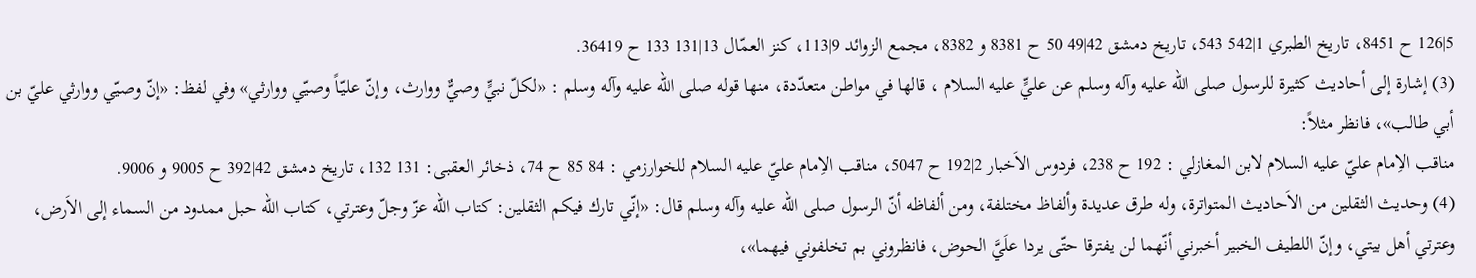5|126 ح 8451، تاريخ الطبري 1|542 543، تاريخ دمشق 42|49 50 ح 8381 و 8382، مجمع الزوائد 9|113، كنز العمّال 13|131 133 ح 36419.
(3) إشارة إلى أحاديث كثيرة للرسول صلى الله عليه وآله وسلم عن عليٍّ عليه السلام ، قالها في مواطن متعدّدة، منها قوله صلى الله عليه وآله وسلم : «لكلّ نبيٍّ وصيٌّ ووارث، وإنّ عليّـاً وصيّي ووارثي» وفي لفظ: «إنّ وصيّي ووارثي عليّ بن أبي طالب»، فانظر مثلاً:
مناقب الاِمام عليّ عليه السلام لابن المغازلي : 192 ح 238، فردوس الاَخبار 2|192 ح 5047، مناقب الاِمام عليّ عليه السلام للخوارزمي : 84 85 ح 74، ذخائر العقبى: 131 132، تاريخ دمشق 42|392 ح 9005 و 9006.
(4) وحديث الثقلين من الاَحاديث المتواترة، وله طرق عديدة وألفاظ مختلفة، ومن ألفاظه أنّ الرسول صلى الله عليه وآله وسلم قال: «إنّي تارك فيكم الثقلين: كتاب الله عزّ وجلّ وعترتي، كتاب الله حبل ممدود من السماء إلى الاَرض، وعترتي أهل بيتي، وإنّ اللطيف الخبير أخبرني أنّهما لن يفترقا حتّى يردا علَيَّ الحوض، فانظروني بم تخلفوني فيهما»،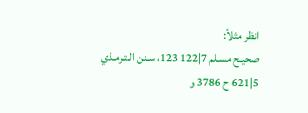انظر مثلاً:
صحيـح مسـلم 7|122 123، سـنن الـتـرمـذي 5|621 ح 3786 و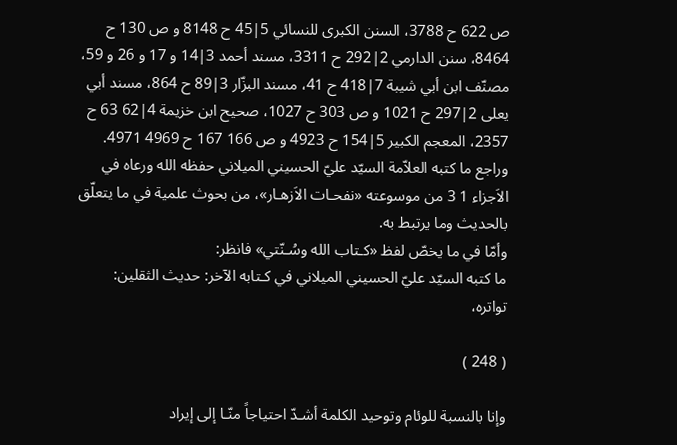ص 622 ح 3788، السنن الكبرى للنسائي 5|45 ح 8148 و ص 130 ح 8464، سنن الدارمي 2|292 ح 3311، مسند أحمد 3|14 و 17 و 26 و 59، مصنّف ابن أبي شيبة 7|418 ح 41، مسند البزّار 3|89 ح 864، مسند أبي يعلى 2|297 ح 1021 و ص 303 ح 1027، صحيح ابن خزيمة 4|62 63 ح 2357، المعجم الكبير 5|154 ح 4923 و ص 166 167 ح 4969 4971.
وراجع ما كتبه العلاّمة السيّد عليّ الحسيني الميلاني حفظه الله ورعاه في الاَجزاء 1 3 من موسوعته «نفحـات الاَزهـار»، من بحوث علمية في ما يتعلّق بالحديث وما يرتبط به.
وأمّا في ما يخصّ لفظ «كـتاب الله وسُـنّتي» فانظر:
ما كتبه السيّد عليّ الحسيني الميلاني في كـتابه الآخر: حديث الثقلين: تواتره،

( 248 )

وإنا بالنسبة للوئام وتوحيد الكلمة أشـدّ احتياجاً منّـا إلى إيراد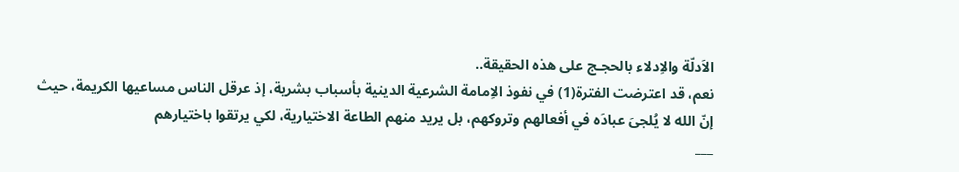الاَدلّة والاِدلاء بالحجـج على هذه الحقيقة..
نعم، قد اعترضت الفترة(1) في نفوذ الاِمامة الشرعية الدينية بأسباب بشرية، إذ عرقل الناس مساعيها الكريمة، حيث إنّ الله لا يُلجىَ عبادَه في أفعالهم وتروكهم، بل يريد منهم الطاعة الاختيارية، لكي يرتقوا باختيارهم
___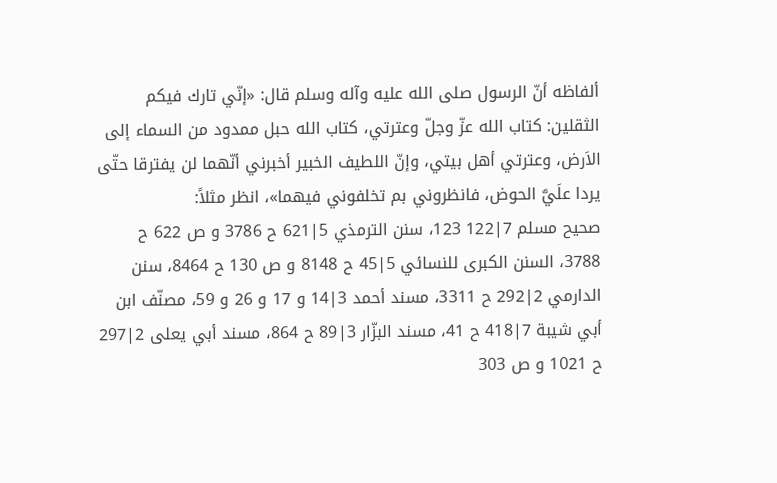ألفاظه أنّ الرسول صلى الله عليه وآله وسلم قال: «إنّي تارك فيكم الثقلين: كتاب الله عزّ وجلّ وعترتي، كتاب الله حبل ممدود من السماء إلى الاَرض، وعترتي أهل بيتي، وإنّ اللطيف الخبير أخبرني أنّهما لن يفترقا حتّى يردا علَيَّ الحوض، فانظروني بم تخلفوني فيهما»، انظر مثلاً:
صحيح مسلم 7|122 123، سنن الترمذي 5|621 ح 3786 و ص 622 ح 3788، السنن الكبرى للنسائي 5|45 ح 8148 و ص 130 ح 8464، سنن الدارمي 2|292 ح 3311، مسند أحمد 3|14 و 17 و 26 و 59، مصنّف ابن أبي شيبة 7|418 ح 41، مسند البزّار 3|89 ح 864، مسند أبي يعلى 2|297 ح 1021 و ص 303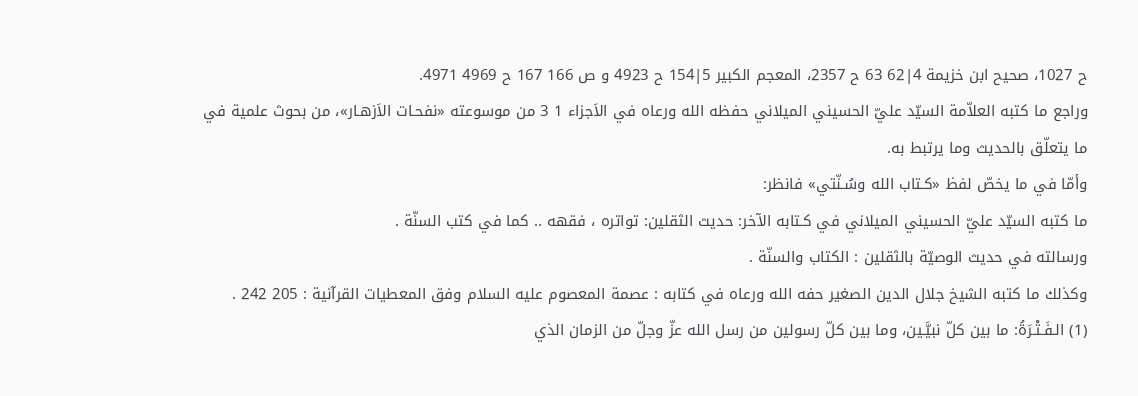ح 1027، صحيح ابن خزيمة 4|62 63 ح 2357، المعجم الكبير 5|154 ح 4923 و ص 166 167 ح 4969 4971.
وراجع ما كتبه العلاّمة السيّد عليّ الحسيني الميلاني حفظه الله ورعاه في الاَجزاء 1 3 من موسوعته «نفحـات الاَزهـار»، من بحوث علمية في ما يتعلّق بالحديث وما يرتبط به.
وأمّا في ما يخصّ لفظ «كـتاب الله وسُـنّتي» فانظر:
ما كتبه السيّد عليّ الحسيني الميلاني في كـتابه الآخر: حديث الثقلين: تواتره ، فقهه .. كما في كتب السنّة .
ورسالته في حديث الوصيّة بالثقلين : الكتاب والسنّة .
وكذلك ما كتبه الشيخ جلال الدين الصغير حفه الله ورعاه في كتابه : عصمة المعصوم عليه السلام وفق المعطيات القرآنية : 205 242 .
(1) الـفَـتْـرَةُ: ما بين كلّ نبيَّـين، وما بين كلّ رسولين من رسل الله عزّ وجلّ من الزمان الذي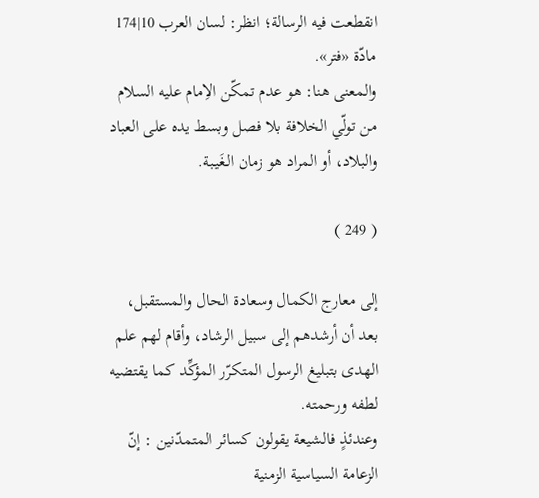انقطعت فيه الرسالة؛ انظر: لسان العرب 10|174 مادّة «فتر».
والمعنى هنا: هو عدم تمكّن الاِمام عليه السلام من تولّي الخلافة بلا فصل وبسط يده على العباد والبلاد، أو المراد هو زمان الـغَيـبة.

( 249 )

إلى معارج الكمال وسعادة الحال والمستقبل، بعد أن أرشدهم إلى سبيل الرشاد، وأقام لهم علم الهدى بتبليغ الرسول المتكرّر المؤكِّد كما يقتضيه لطفه ورحمته.
وعندئذٍ فالشيعة يقولون كسائر المتمدّنين : إنّ الزعامة السياسية الزمنية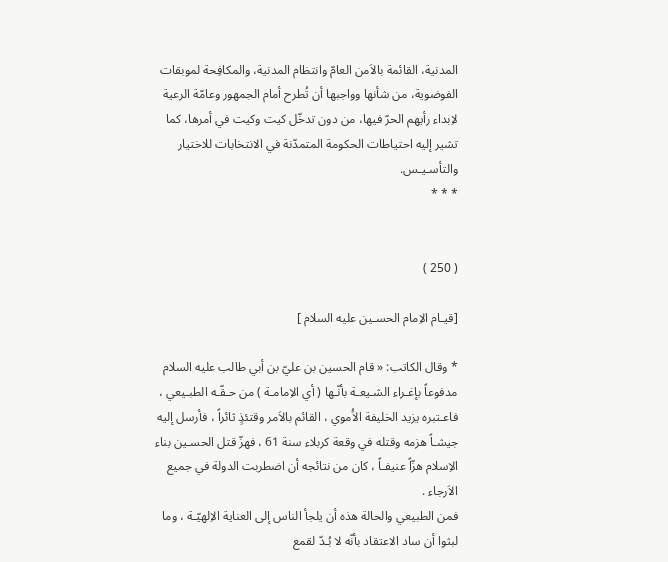المدنية، القائمة بالاَمن العامّ وانتظام المدنية، والمكافِحة لموبقات الفوضوية، من شأنها وواجبها أن تُطرح أمام الجمهور وعامّة الرعية لاِبداء رأيهم الحرّ فيها، من دون تدخّل كيت وكيت في أمرها، كما تشير إليه احتياطات الحكومة المتمدّنة في الانتخابات للاختيار والتأسـيـس.
* * *


( 250 )

[قيـام الاِمام الحسـين عليه السلام ]

* وقال الكاتب: « قام الحسين بن عليّ بن أبي طالب عليه السلام مدفوعاً بإغـراء الشـيعـة بأنّـها ( أي الاِمامـة ) من حـقّـه الطبـيعي ، فاعـتبره يزيد الخليفة الاَُموي ، القائم بالاَمر وقتئذٍ ثائراً ، فأرسل إليه جيشـاً هزمه وقتله في وقعة كربلاء سنة 61 ، فهزّ قتل الحسـين بناء الاِسلام هزّاً عنيفـاً ، كان من نتائجه أن اضطربت الدولة في جميع الاَرجاء .
فمن الطبيعي والحالة هذه أن يلجأ الناس إلى العناية الاِلهيّـة ، وما لبثوا أن ساد الاعتقاد بأنّه لا بُـدّ لقمع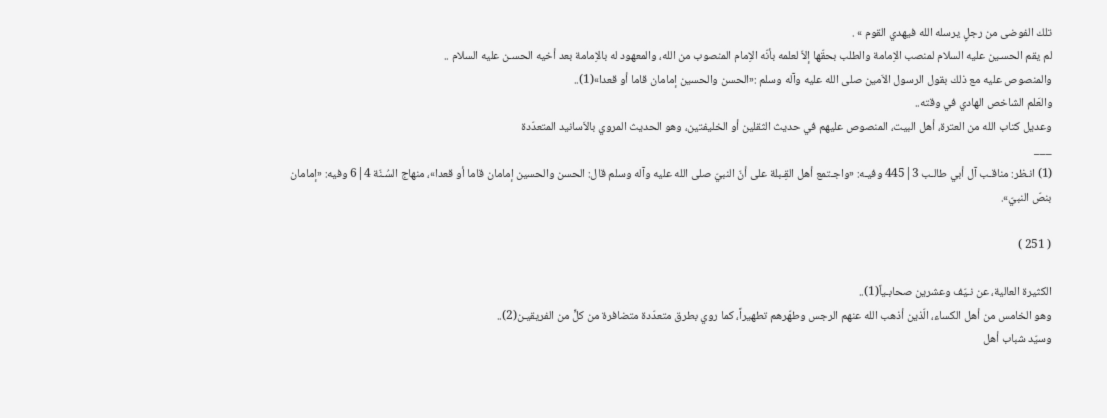تلك الفوضى من رجلٍ يرسله الله فيهدي القوم » .
لم يقم الحسـين عليه السلام لمنصب الاِمامة والطلب بحقّها إلاّ لعلمه بأنّه الاِمام المنصوب من الله، والمعهود له بالاِمامة بعد أخيه الحسـن عليه السلام ..
والمنصوص عليه مع ذلك بقول الرسول الاَمين صلى الله عليه وآله وسلم :«الحسن والحسين إمامان قاما أو قعدا»(1)..
والعَلم الشاخص الهادي في وقته..
وعديل كتاب الله من العترة، أهل البيت، المنصوص عليهم في حديث الثقلين أو الخليفتين، وهو الحديث المروي بالاَسانيد المتعدّدة
___
(1) انـظر: مناقـب آل أبي طالـب 3|445 وفيـه: «واجـتمع أهل القِـبلة على أنّ النبيّ صلى الله عليه وآله وسلم قال: الحسن والحسين إمامان قاما أو قعدا»، منهاج السُـنّة 4|6 وفيه: «إمامان بنصّ النبيّ».

( 251 )

الكثيرة العالية، عن نـيّف وعشرين صحابـياً(1)..
وهو الخامس من أهل الكساء، الّذين أذهب الله عنهم الرجس وطهّرهم تطهيراً، كما روي بطرق متعدّدة متضافرة من كلٍّ من الفريقيـن(2)..
وسيّد شباب أهل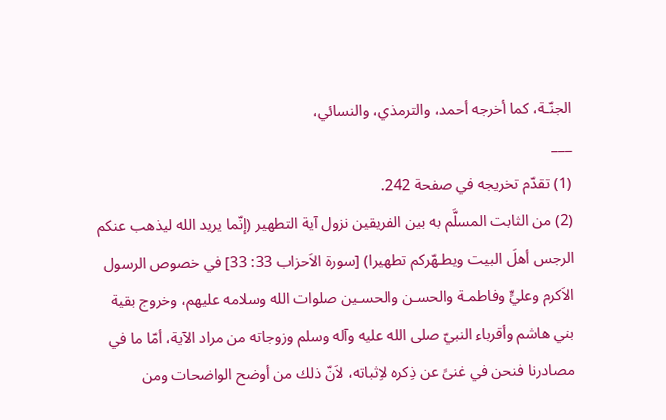الجنّـة، كما أخرجه أحمد، والترمذي، والنسائي،
___
(1) تقدّم تخريجه في صفحة 242.
(2) من الثابت المسلَّم به بين الفريقين نزول آية التطهير (إنّما يريد الله ليذهب عنكم الرجس أهلَ البيت ويطـهّركم تطهيرا) [سورة الاَحزاب 33: 33] في خصوص الرسول الاَكرم وعليٍّ وفاطمـة والحسـن والحسـين صلوات الله وسلامه عليهم، وخروج بقية بني هاشم وأقرباء النبيّ صلى الله عليه وآله وسلم وزوجاته من مراد الآية، أمّا ما في مصادرنا فنحن في غنىً عن ذِكره لاِثباته، لاَنّ ذلك من أوضح الواضحات ومن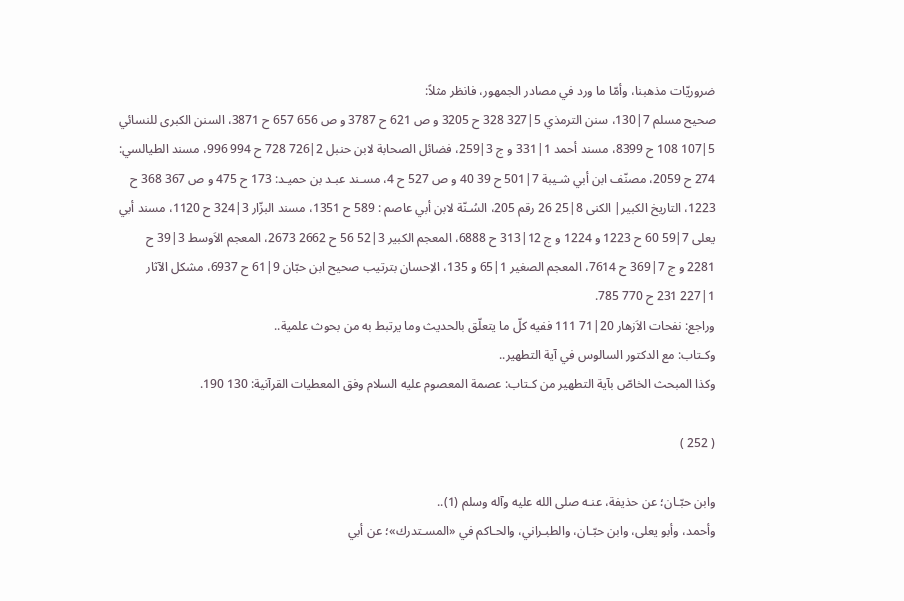ضروريّات مذهبنا، وأمّا ما ورد في مصادر الجمهور، فانظر مثلاً:
صحيح مسلم 7|130، سنن الترمذي 5|327 328 ح 3205 و ص 621 ح 3787 و ص 656 657 ح 3871، السنن الكبرى للنسائي 5|107 108 ح 8399، مسند أحمد 1|331 و ج 3|259، فضائل الصحابة لابن حنبل 2|726 728 ح 994 996، مسند الطيالسي: 274 ح 2059، مصنّف ابن أبي شـيبة 7|501 ح 39 40 و ص 527 ح 4، مسـند عبـد بن حميـد: 173 ح 475 و ص 367 368 ح 1223، التاريخ الكبير| الكنى 8|25 26 رقم 205، السُـنّة لابن أبي عاصم : 589 ح 1351، مسند البزّار 3|324 ح 1120، مسند أبي يعلى 7|59 60 ح 1223 و 1224 و ج 12|313 ح 6888، المعجم الكبير 3|52 56 ح 2662 2673، المعجم الاَوسط 3|39 ح 2281 و ج 7|369 ح 7614، المعجم الصغير 1|65 و 135، الاِحسان بترتيب صحيح ابن حبّان 9|61 ح 6937، مشكل الآثار 1|227 231 ح 770 785.
وراجع: نفحات الاَزهار 20|71 111 ففيه كلّ ما يتعلّق بالحديث وما يرتبط به من بحوث علمية..
وكـتاب: مع الدكتور السالوس في آية التطهير..
وكذا المبحث الخاصّ بآية التطهير من كـتاب: عصمة المعصوم عليه السلام وفق المعطيات القرآنية: 130 190.

( 252 )

وابن حبّـان؛ عن حذيفة، عنـه صلى الله عليه وآله وسلم (1)..
وأحمد، وأبو يعلى، وابن حبّـان، والطبـراني، والحـاكم في «المسـتدرك»؛ عن أبي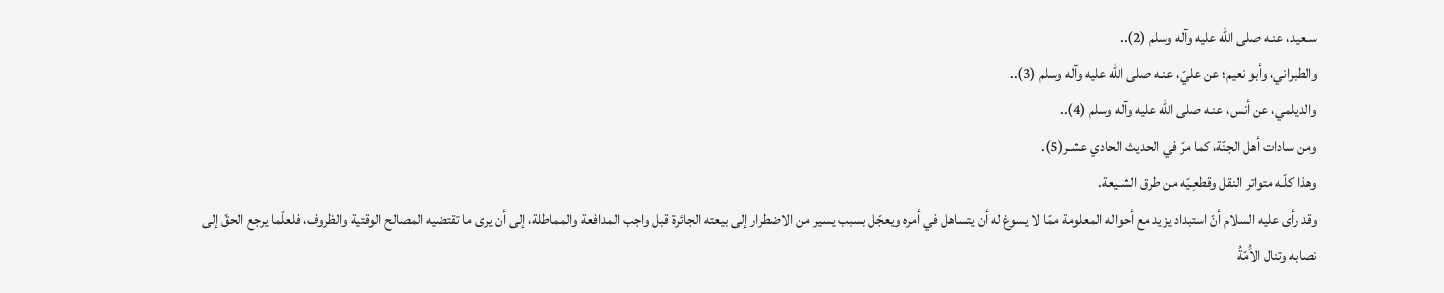سـعيد، عنـه صلى الله عليه وآله وسلم (2)..
والطبراني، وأبو نعيم؛ عن عليّ، عنـه صلى الله عليه وآله وسلم (3)..
والديلمي، عن أنس، عنـه صلى الله عليه وآله وسلم (4)..
ومن سادات أهل الجنّة، كما مرّ في الحديث الحادي عشـر(5).
وهذا كلّـه متواتر النقل وقطعِـيّه من طرق الشـيعة.
وقد رأى عليه السلام أنّ استبداد يزيد مع أحواله المعلومة ممّا لا يسوغ له أن يتساهل في أمره ويعجّل بسبب يسير من الاضطرار إلى بيعته الجائرة قبل واجب المدافعة والمماطلة، إلى أن يرى ما تقتضيه المصالح الوقتية والظروف، فلعلّما يرجع الحقّ إلى نصابه وتنال الاَُمّةُ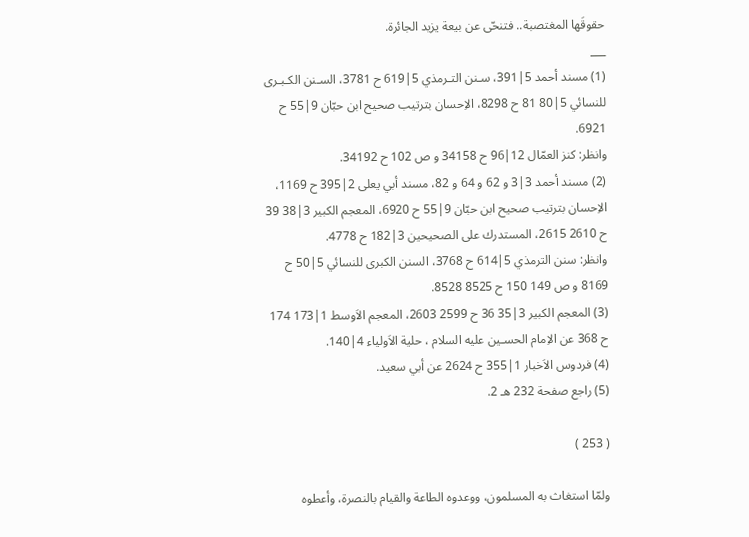حقوقَها المغتصبة.. فتنحّى عن بيعة يزيد الجائرة.
___
(1) مسند أحمد 5|391، سـنن التـرمذي 5|619 ح 3781، السـنن الكـبـرى للنسائي 5|80 81 ح 8298، الاِحسان بترتيب صحيح ابن حبّان 9|55 ح 6921.
وانظر: كنز العمّال 12|96 ح 34158 و ص 102 ح 34192.
(2) مسند أحمد 3|3 و 62 و 64 و 82، مسند أبي يعلى 2|395 ح 1169، الاِحسان بترتيب صحيح ابن حبّان 9|55 ح 6920، المعجم الكبير 3|38 39 ح 2610 2615، المستدرك على الصحيحين 3|182 ح 4778.
وانظر: سنن الترمذي 5|614 ح 3768، السنن الكبرى للنسائي 5|50 ح 8169 و ص 149 150 ح 8525 8528.
(3) المعجم الكبير 3|35 36 ح 2599 2603، المعجم الاَوسط 1|173 174 ح 368 عن الاِمام الحسـين عليه السلام ، حلية الاَولياء 4|140.
(4) فردوس الاَخبار 1|355 ح 2624 عن أبي سعيد.
(5) راجع صفحة 232 هـ 2.

( 253 )

ولمّا استغاث به المسلمون، ووعدوه الطاعة والقيام بالنصرة، وأعطوه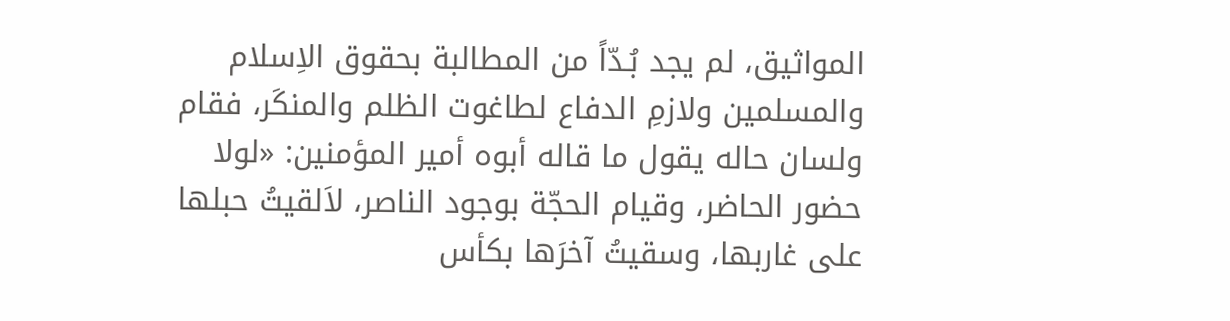المواثيق، لم يجد بُـدّاً من المطالبة بحقوق الاِسلام والمسلمين ولازمِ الدفاع لطاغوت الظلم والمنكَر، فقام ولسان حاله يقول ما قاله أبوه أمير المؤمنين: «لولا حضور الحاضر، وقيام الحجّة بوجود الناصر، لاَلقيتُ حبلها على غاربها، وسقيتُ آخرَها بكأس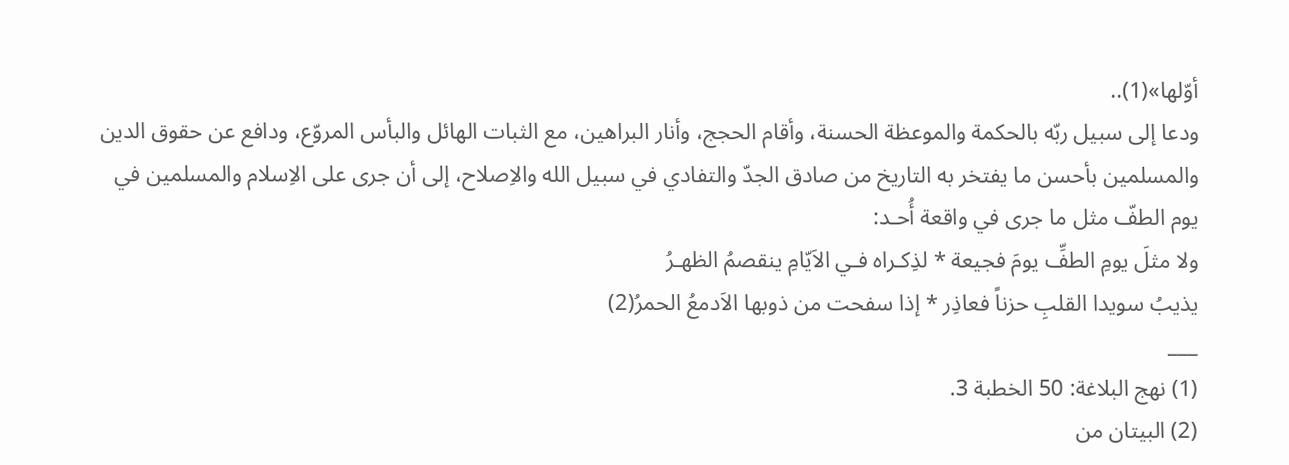أوّلها»(1)..
ودعا إلى سبيل ربّه بالحكمة والموعظة الحسنة، وأقام الحجج، وأنار البراهين، مع الثبات الهائل والبأس المروّع، ودافع عن حقوق الدين والمسلمين بأحسن ما يفتخر به التاريخ من صادق الجدّ والتفادي في سبيل الله والاِصلاح، إلى أن جرى على الاِسلام والمسلمين في يوم الطفّ مثل ما جرى في واقعة أُحـد:
ولا مثلَ يومِ الطفِّ يومَ فجيعة * لذِكـراه فـي الاَيّامِ ينقصمُ الظهـرُ
يذيبُ سويدا القلبِ حزناً فعاذِر * إذا سفحت من ذوبها الاَدمعُ الحمرُ(2)
___
(1) نهج البلاغة: 50 الخطبة 3.
(2) البيتان من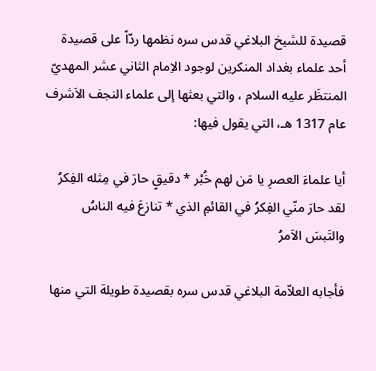قصيدة للشيخ البلاغي قدس سره نظمها ردّاً على قصيدة أحد علماء بغداد المنكرين لوجود الاِمام الثاني عشر المهديّ المنتظَر عليه السلام ، والتي بعثها إلى علماء النجف الاَشرف عام 1317 هـ، التي يقول فيها:

أيا علماءَ العصرِ يا مَن لهم خُبْر * دقيقٍ حارَ في مِثله الفِكرُ
لقد حارَ منّي الفِكرُ في القائمِ الذي * تنازعَ فيه الناسُ والتَبسَ الاَمرُ

فأجابه العلاّمة البلاغي قدس سره بقصيدة طويلة التي منها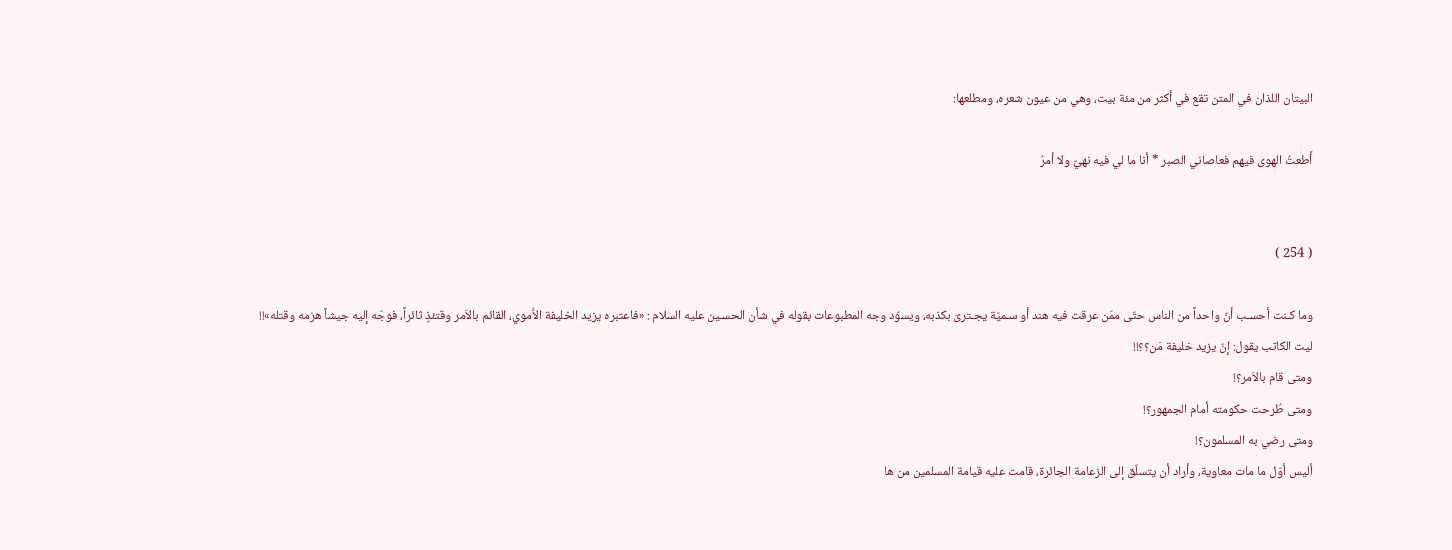البيتان اللذان في المتن تقع في أكثر من مئة بيت، وهي من عيون شعره، ومطلعها:

أَطعتُ الهوى فيهم فعاصاني الصبر * أنا ما لي فيه نهيٌ ولا أمرُ


( 254 )

وما كـنت أحسـب أنّ واحداً من الناس حتّى ممّن عرقت فيه هند أو سـميّة يجـترىَ بكذبه، ويسوّد وجه المطبوعات بقوله في شأن الحسـين عليه السلام : «فاعتبره يزيد الخليفة الاَُموي، القائم بالاَمر وقتئذٍ ثائراً، فوجّه إليه جيشاً هزمه وقتله»!!
ليت الكاتب يقول: إنّ يزيد خليفة مَن؟؟!!
ومتى قام بالاَمر؟!
ومتى طُرحت حكومته أمام الجمهور؟!
ومتى رضي به المسلمون؟!
أليس أوّل ما مات معاوية، وأراد أن يتسلّق إلى الزعامة الجائرة، قامت عليه قيامة المسلمين من ها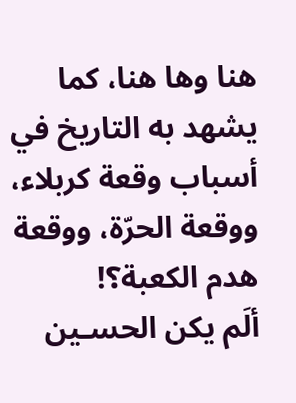هنا وها هنا، كما يشهد به التاريخ في أسباب وقعة كربلاء، ووقعة الحرّة، ووقعة هدم الكعبة؟!
ألَم يكن الحسـين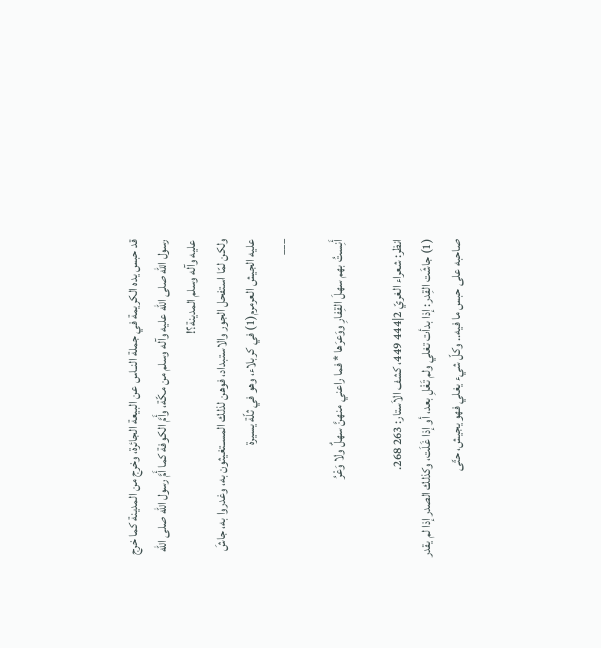قد حبس يده الكريمة في جملة النـاس عن البيعة الجائرة، وخرج من المدينة كما خرج رسول الله صلى الله عليه وآله وسلم من مكّة، وأَمَّ الكوفة كما أَمَّ رسول الله صلى الله عليه وآله وسلم المدينة؟!
ولكن لمّا استفحل الجور والاستبداد، فوهن لذلك المسـتغيثون به، وغدروا به، جاشَ عليه الجيش العرمرم(1) في كربلاء، وهو في ثلّة يسيرة
___

أَنِستُ بهم سهلَ القِفارِ ووَعرَها * فما راعني منهنَّ سهلٌ ولا وَعْرُ

انظر: شعراء الغريّ 2|444 449، كشف الاَستار: 263 268.
(1) جاشَت القِدر: إذا بدأت تغلي ولم تَغْلِ بعد، أو إذا غَلَت، وكذلك الصدر إذا لم يقدر صاحبه على حبس ما فيه.. وكلّ شيء يغلي فهو يجيش، حتّى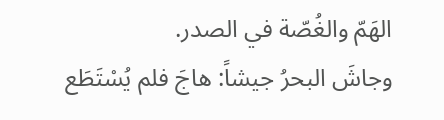الهَمّ والغُصّة في الصدر.
وجاشَ البحرُ جيشاً: هاجَ فلم يُسْتَطَع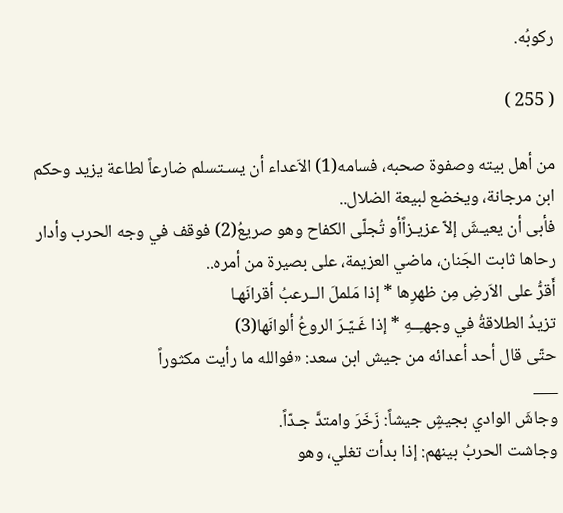ركوبُه.

( 255 )

من أهل بيته وصفوة صحبه، فسامه(1) الاَعداء أن يسـتسلم ضارعاً لطاعة يزيد وحكم ابن مرجانة، ويخضع لبيعة الضلال..
فأبى أن يعيـشَ إلاّ عزيـزاًأو تُجلّى الكفاح وهو صريعُ(2) فوقف في وجه الحرب وأدار رحاها ثابت الجَنان، ماضي العزيمة، على بصيرة من أمره..
أَقرُّ على الاَرضِ مِن ظهرِها * إذا مَلملَ الــرعبُ أقرانَهـا
تزيدُ الطلاقةُ في وجهـِــهِ * إذا غَـيّـرَ الروعُ ألوانَها(3)
حتّى قال أحد أعدائه من جيش ابن سعد: «فوالله ما رأيت مكثوراً
___
وجاشَ الوادي بجيشٍ جيشاً: زَخَرَ وامتدَّ جـدّاً.
وجاشت الحربُ بينهم: إذا بدأت تغلي، وهو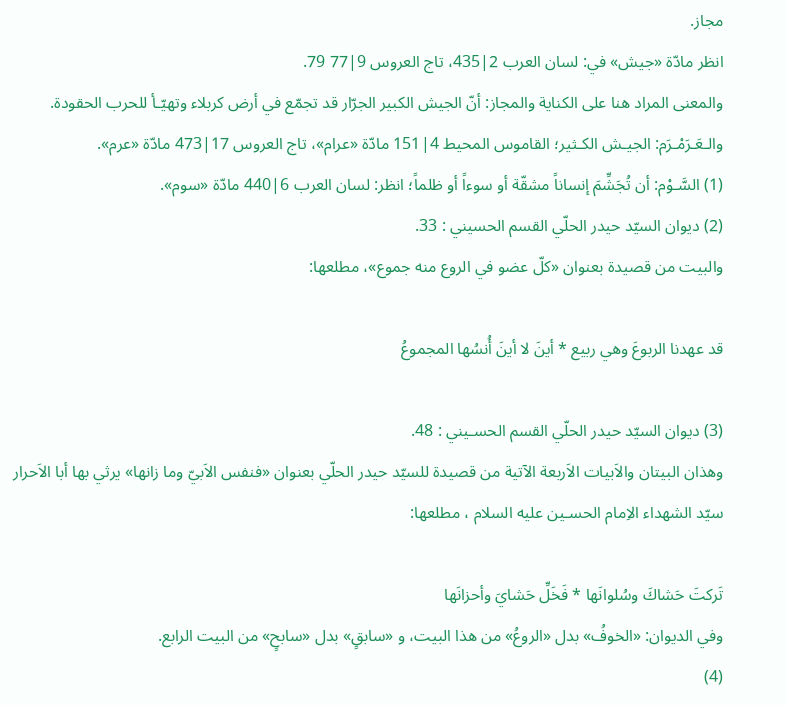مجاز.
انظر مادّة «جيش» في: لسان العرب 2|435، تاج العروس 9|77 79.
والمعنى المراد هنا على الكناية والمجاز: أنّ الجيش الكبير الجرّار قد تجمّع في أرض كربلاء وتهيّـأ للحرب الحقودة.
والـعَـرَمْـرَم: الجيـش الكـثير؛ القاموس المحيط 4|151 مادّة «عرام»، تاج العروس 17|473 مادّة «عرم».
(1) السَّـوْم: أن تُجَشِّمَ إنساناً مشقّة أو سوءاً أو ظلماً؛ انظر: لسان العرب 6|440 مادّة «سوم».
(2) ديوان السيّد حيدر الحلّي القسم الحسيني : 33.
والبيت من قصيدة بعنوان «كلّ عضو في الروع منه جموع»، مطلعها:

قد عهدنا الربوعَ وهي ربيع * أينَ لا أينَ أُنسُها المجموعُ

(3) ديوان السيّد حيدر الحلّي القسم الحسـيني : 48.
وهذان البيتان والاَبيات الاَربعة الآتية من قصيدة للسيّد حيدر الحلّي بعنوان «فنفس الاَبيّ وما زانها» يرثي بها أبا الاَحرار سيّد الشهداء الاِمام الحسـين عليه السلام ، مطلعها:

تَركتَ حَشاكَ وسُلوانَها * فَخَلِّ حَشايَ وأحزانَها
وفي الديوان: «الخوفُ» بدل «الروعُ» من هذا البيت، و «سابقٍ» بدل «سابحٍ» من البيت الرابع.
(4)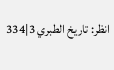انظر: تاريخ الطبري 3|334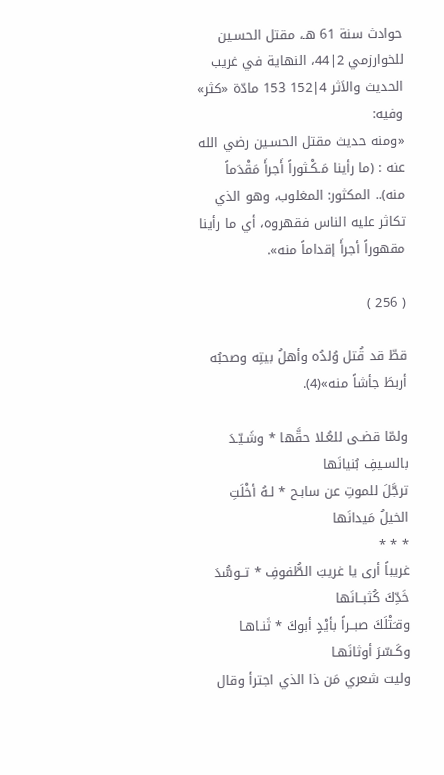حوادث سنة 61 هـ، مقتل الحسـين للخوارزمي 2|44، النهاية في غريب الحديث والاَثر 4|152 153 مادّة «كثر» وفيه:
«ومنه حديث مقتل الحسـين رضي الله عنه : (ما رأينا مَـكْـثوراً أَجرأَ مَقْدَماً منه).. المكثور: المغلوب، وهو الذي تكاثر عليه الناس فقهروه، أي ما رأينا مقهوراً أجرأَ إقداماً منه».

( 256 )

قطّ قد قُتل وُلدُه وأهلُ بيتِه وصحبُه أربطَ جأشاً منه»(4).

ولمّا قضـى للعُـلا حقَّها * وشَـيّـدَ بالسـيفِ بُنيانَها
ترجَّلَ للموتِ عن سابـح * لـهُ أخْلَتِ الخيلُ مَيدانَها
* * *
غريباً أرى يا غريبَ الطُّفوفِ * تــوسُّدَ خَدِّكَ كُثبــانَها
وقـَتْلَكَ صبــراً بأيْدٍ أبوكَ * ثَنـاهـا وكَـسّرَ أوثانَهـا
وليت شعري مَن ذا الذي اجترأ وقال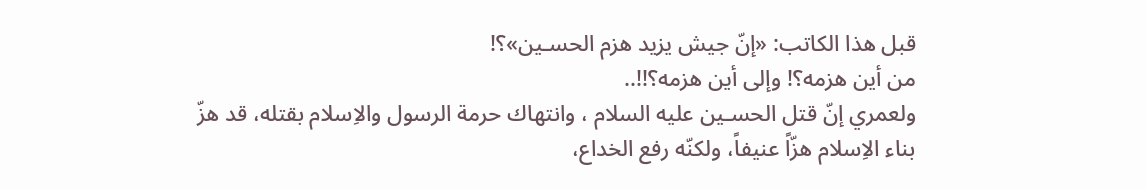قبل هذا الكاتب: «إنّ جيش يزيد هزم الحسـين»؟!
من أين هزمه؟! وإلى أين هزمه؟!!..
ولعمري إنّ قتل الحسـين عليه السلام ، وانتهاك حرمة الرسول والاِسلام بقتله، قد هزّ بناء الاِسلام هزّاً عنيفاً، ولكنّه رفع الخداع،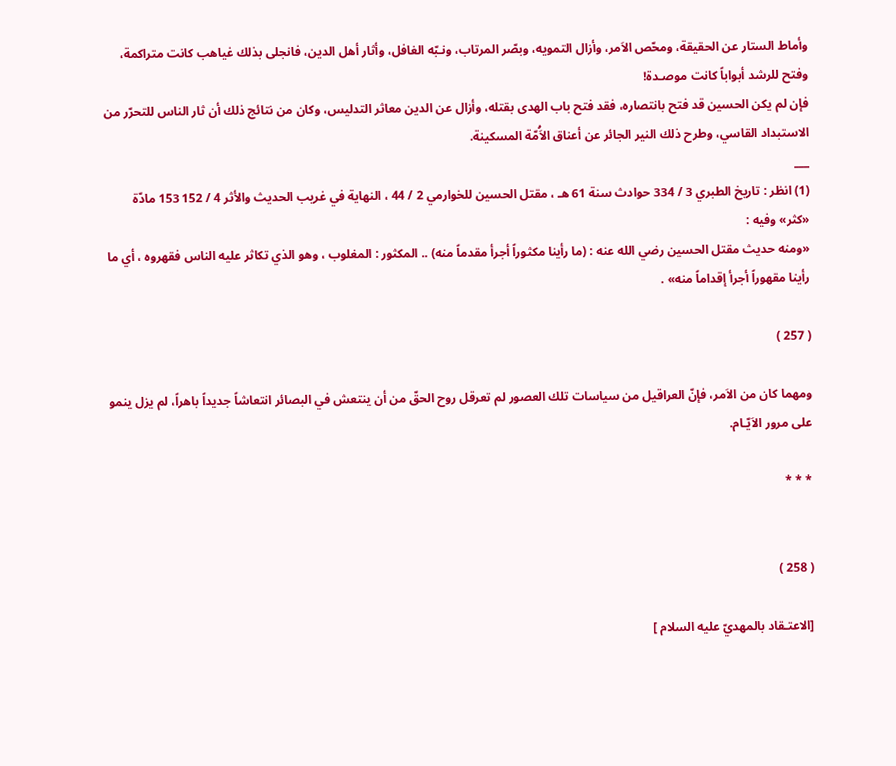وأماط الستار عن الحقيقة، ومحّص الاَمر، وأزال التمويه، وبصّر المرتاب، ونـبّه الغافل، وأثار أهل الدين، فانجلى بذلك غياهب كانت متراكمة، وفتح للرشد أبواباً كانت موصـدة!
فإن لم يكن الحسين قد فتح بانتصاره، فقد فتح باب الهدى بقتله، وأزال عن الدين معاثر التدليس، وكان من نتائج ذلك أن ثار الناس للتحرّر من الاستبداد القاسي، وطرح ذلك النير الجائر عن أعناق الاَُمّة المسكينة.
___
(1) انظر : تاريخ الطبري 3 / 334 حوادث سنة 61 هـ ، مقتل الحسين للخوارمي 2 / 44 ، النهاية في غريب الحديث والأثر 4 / 152 153 مادّة «كثر» وفيه :
«ومنه حديث مقتل الحسين رضي الله عنه : (ما رأينا مكثوراً أجرأ مقدماً منه) .. المكثور : المغلوب ، وهو الذي تكاثر عليه الناس فقهروه ، أي ما رأينا مقهوراً أجرأ إقداماً منه» .

( 257 )

ومهما كان من الاَمر، فإنّ العراقيل من سياسات تلك العصور لم تعرقل روح الحقّ من أن ينتعش في البصائر انتعاشاً جديداً باهراً، لم يزل ينمو على مرور الاَيّـام.

* * *


( 258 )

[الاعتـقاد بالمهديّ عليه السلام ]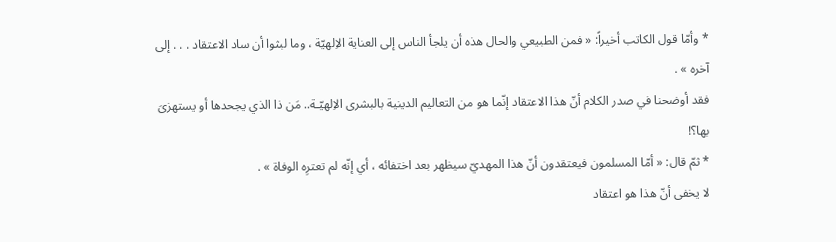* وأمّا قول الكاتب أخيراً: « فمن الطبيعي والحال هذه أن يلجأ الناس إلى العناية الاِلهيّة ، وما لبثوا أن ساد الاعتقاد . . . إلى آخره » .
فقد أوضحنا في صدر الكلام أنّ هذا الاعتقاد إنّما هو من التعاليم الدينية بالبشرى الاِلهيّـة.. مَن ذا الذي يجحدها أو يستهزىَ بها؟!
* ثمّ قال: « أمّا المسلمون فيعتقدون أنّ هذا المهديّ سيظهر بعد اختفائه ، أي إنّه لم تعترِه الوفاة » .
لا يخفى أنّ هذا هو اعتقاد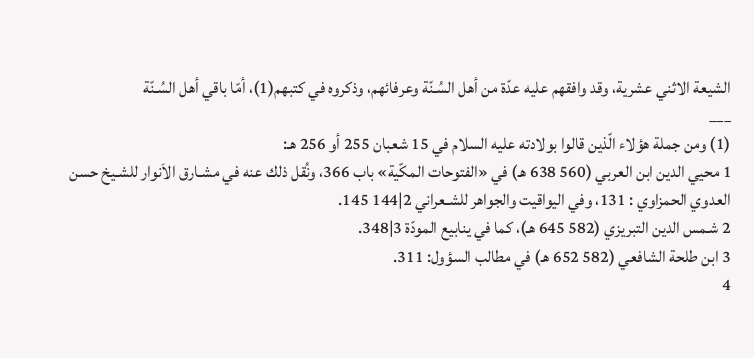الشيعة الاثني عشرية، وقد وافقهم عليه عدّة من أهل السُـنّة وعرفائهم، وذكروه في كتبهم(1)، أمّا باقي أهل السُـنّة
___
(1) ومن جملة هؤلاء الّذين قالوا بولادته عليه السلام في 15 شعبان 255 أو 256 هـ:
1 محيي الدين ابن العربي (560 638 هـ) في «الفتوحات المكّية» باب 366، ونُقل ذلك عنه في مشـارق الاَنوار للشـيخ حسن العدوي الحمزاوي : 131، وفي اليواقيت والجواهر للشـعراني 2|144 145.
2 شـمس الدين التبريزي (582 645 هـ)، كما في ينابيع المودّة 3|348.
3 ابن طلحة الشافعي (582 652 هـ) في مطالب السؤول: 311.
4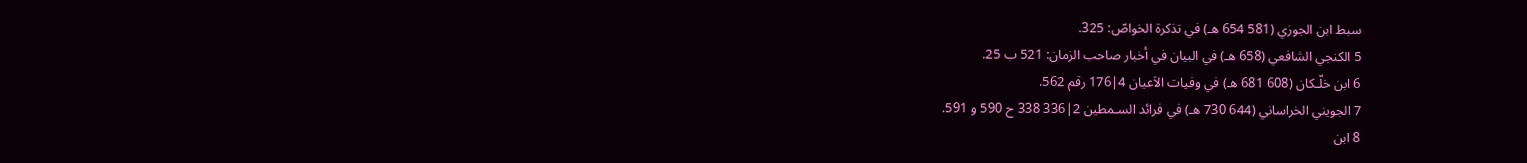سبط ابن الجوزي (581 654 هـ) في تذكرة الخواصّ: 325.
5 الكنجي الشافعي (658 هـ) في البيان في أخبار صاحب الزمان: 521 ب 25.
6 ابن خلّـكان (608 681 هـ) في وفيات الاَعيان 4|176 رقم 562.
7 الجويني الخراساني (644 730 هـ) في فرائد السـمطين 2|336 338 ح 590 و 591.
8 ابن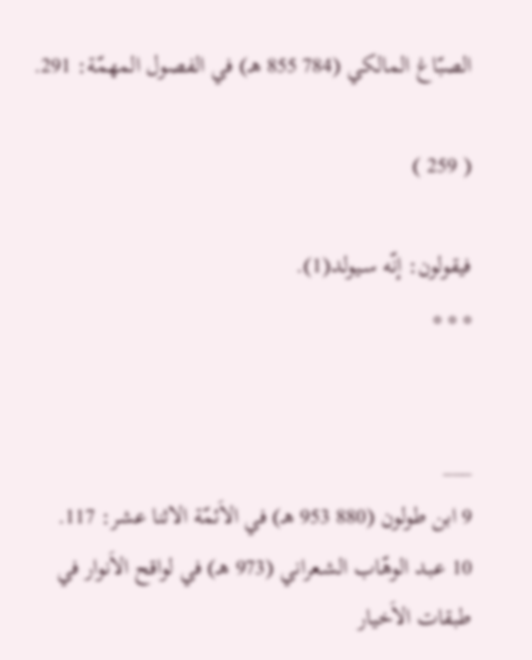الصبّاغ المالكي (784 855 هـ) في الفصول المهمّة: 291.

( 259 )

فيقولون: إنّه سـيولد(1).
* * *


___
9 ابن طولون (880 953 هـ) في الاَئمّة الاثنا عشر: 117.
10 عبـد الوهّاب الشـعراني (973 هـ) في لواقح الاَنوار في طبقات الاَخيار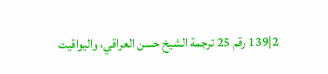2|139 رقم 25 ترجمة الشيخ حسن العراقي، واليواقيت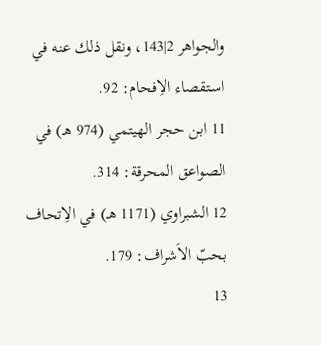والجواهر 2|143، ونقل ذلك عنه في اسـتقصاء الاِفحام: 92.
11 ابن حجر الهيتمي (974 هـ) في الصواعق المحرقة: 314.
12 الشبراوي (1171 هـ) في الاِتحاف بحبّ الاَشراف: 179.
13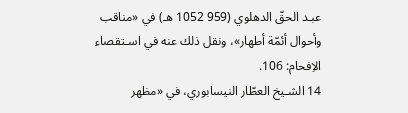عبـد الحقّ الدهلوي (959 1052 هـ) في «مناقب وأحوال أئمّة أطهار»، ونقل ذلك عنه في اسـتقصاء الاِفحام: 106.
14 الشـيخ العطّار النيسابوري، في «مظهر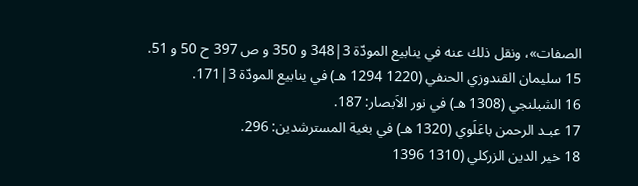الصفات»، ونقل ذلك عنه في ينابيع المودّة 3|348 و 350 و ص 397 ح 50 و 51.
15 سليمان القندوزي الحنفي (1220 1294 هـ) في ينابيع المودّة 3|171.
16 الشبلنجي (1308 هـ) في نور الاَبصار: 187.
17 عبـد الرحمن باعَلَوي (1320 هـ) في بغية المسترشدين: 296.
18 خير الدين الزركلي (1310 1396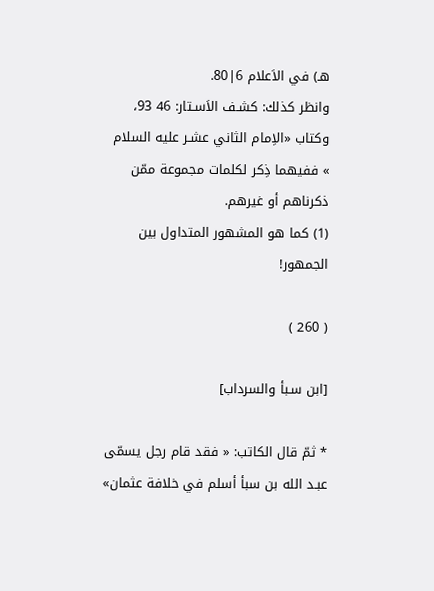هـ) في الاَعلام 6|80.
وانظر كذلك: كشـف الاَسـتار: 46 93، وكتاب «الاِمام الثاني عشـر عليه السلام » ففيهما ذِكر لكلمات مجموعة ممّن ذكرناهم أو غيرهم.
(1) كما هو المشهور المتداول بين الجمهور!

( 260 )

[ابن سـبأ والسرداب]

* ثمّ قال الكاتب: « فقد قام رجل يسمّى عبـد الله بن سبأ أسلم في خلافة عثمان»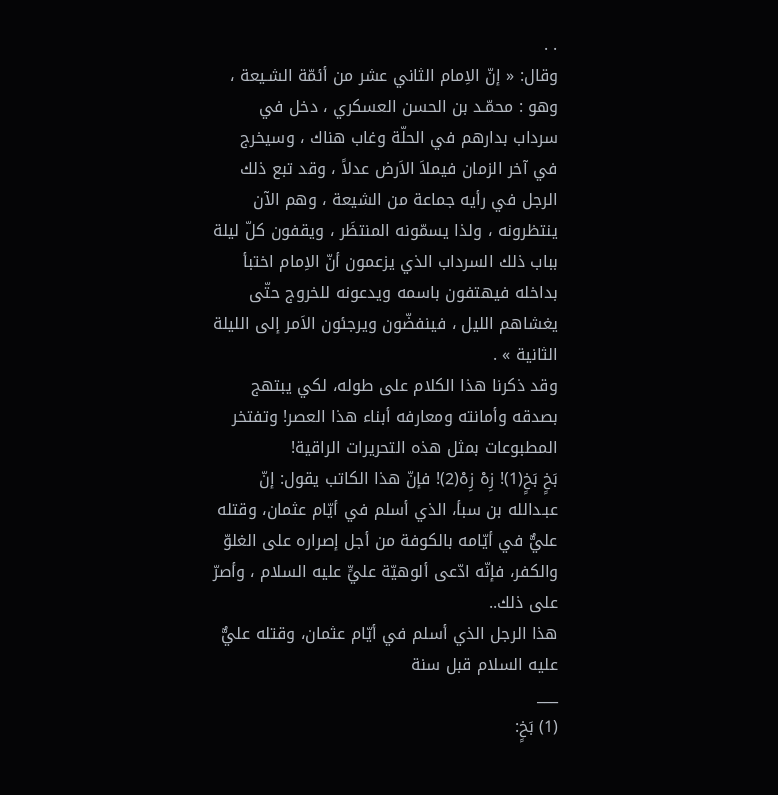. .
وقال: « إنّ الاِمام الثاني عشر من أئمّة الشـيعة ، وهو : محمّـد بن الحسن العسكري ، دخل في سرداب بدارهم في الحلّة وغاب هناك ، وسيخرج في آخر الزمان فيملاَ الاَرض عدلاً ، وقد تبع ذلك الرجل في رأيه جماعة من الشيعة ، وهم الآن ينتظرونه ، ولذا يسمّونه المنتظَر ، ويقفون كلّ ليلة بباب ذلك السرداب الذي يزعمون أنّ الاِمام اختبأ بداخله فيهتفون باسمه ويدعونه للخروج حتّى يغشاهم الليل ، فينفضّون ويرجئون الاَمر إلى الليلة الثانية » .
وقد ذكرنا هذا الكلام على طوله، لكي يبتهج بصدقه وأمانته ومعارفه أبناء هذا العصر! وتفتخر المطبوعات بمثل هذه التحريرات الراقية!
بَخٍ بَخٍ(1)! زِهْ زِهْ(2)! فإنّ هذا الكاتب يقول: إنّ عبـدالله بن سبأ، الذي أسلم في أيّام عثمان، وقتله عليٌّ في أيّامه بالكوفة من أجل إصراره على الغلوّ والكفر، فإنّه ادّعى ألوهيّة عليٍّ عليه السلام ، وأصرّ على ذلك..
هذا الرجل الذي أسلم في أيّام عثمان، وقتله عليٌّ عليه السلام قبل سنة
___
(1) بَخٍ: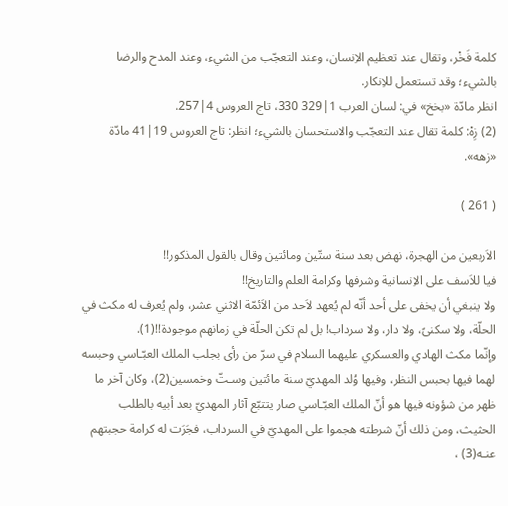كلمة فَخْر، وتقال عند تعظيم الاِنسان، وعند التعجّب من الشيء، وعند المدح والرضا بالشيء؛ وقد تستعمل للاِنكار.
انظر مادّة «بخخ» في: لسان العرب 1|329 330، تاج العروس 4|257.
(2) زِهْ: كلمة تقال عند التعجّب والاستحسان بالشيء؛ انظر: تاج العروس 19|41 مادّة «زهه».

( 261 )

الاَربعين من الهجرة، نهض بعد سنة ستّين ومائتين وقال بالقول المذكور!!
فيا للاَسف على الاِنسانية وشرفها وكرامة العلم والتاريخ!!
ولا ينبغي أن يخفى على أحد أنّه لم يُعهد لاَحد من الاَئمّة الاثني عشر، ولم يُعرف له مكث في الحلّة، ولا سكنىً، ولا دار، ولا سرداب! بل لم تكن الحلّة في زمانهم موجودة!!(1).
وإنّما مكث الهادي والعسكري عليهما السلام في سرّ من رأى بجلب الملك العبّـاسي وحبسه لهما فيها بحبس النظر، وفيها وُلد المهديّ سنة مائتين وسـتّ وخمسين(2)، وكان آخر ما ظهر من شؤونه فيها هو أنّ الملك العبّـاسي صار يتتبّع آثار المهديّ بعد أبيه بالطلب الحثيث، ومن ذلك أنّ شرطته هجموا على المهديّ في السرداب، فجَرَت له كرامة حجبتهم عنـه(3) ،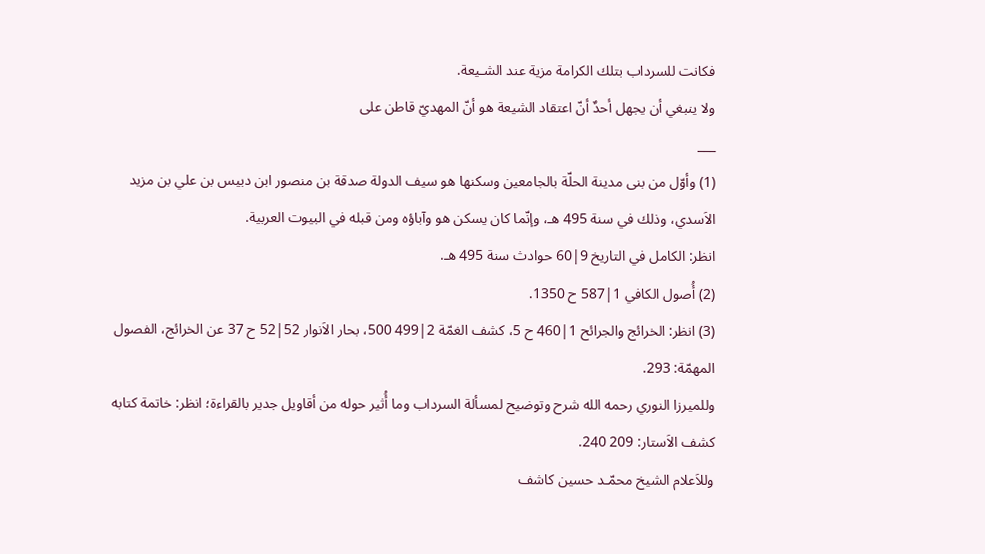فكانت للسرداب بتلك الكرامة مزية عند الشـيعة.
ولا ينبغي أن يجهل أحدٌ أنّ اعتقاد الشيعة هو أنّ المهديّ قاطن على
___
(1) وأوّل من بنى مدينة الحلّة بالجامعين وسكنها هو سيف الدولة صدقة بن منصور ابن دبيس بن علي بن مزيد الاَسدي، وذلك في سنة 495 هـ، وإنّما كان يسكن هو وآباؤه ومن قبله في البيوت العربية.
انظر: الكامل في التاريخ 9|60 حوادث سنة 495 هـ.
(2) أُصول الكافي 1|587 ح 1350.
(3) انظر: الخرائج والجرائح 1|460 ح 5، كشف الغمّة 2|499 500، بحار الاَنوار 52|52 ح 37 عن الخرائج، الفصول المهمّة: 293.
وللميرزا النوري رحمه الله شرح وتوضيح لمسألة السرداب وما أُثير حوله من أقاويل جدير بالقراءة؛ انظر: خاتمة كتابه كشف الاَستار: 209 240.
وللاَعلام الشيخ محمّـد حسين كاشف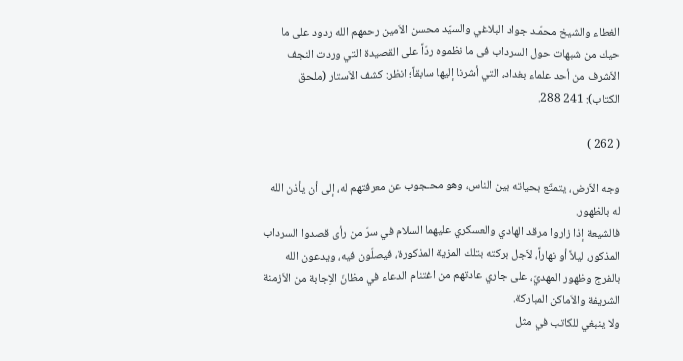الغطاء والشيخ محمّـد جواد البلاغي والسيّد محسن الاَمين رحمهم الله ردود على ما حيك من شبهات حول السرداب فى ما نظموه ردّاً على القصيدة التي وردت النجف الاَشرف من أحد علماء بغداد، التي أشرنا إليها سابقاً؛ انظر: كشف الاَستار (ملحق الكتاب): 241 288.

( 262 )

وجه الاَرض، يتمتّع بحياته بين الناس، وهو محـجوب عن معرفتهم له، إلى أن يأذن الله له بالظهور.
فالشيعة إذا زاروا مرقد الهادي والعسكري عليهما السلام في سرّ من رأى قصدوا السرداب المذكور، ليلاً أو نهاراً، لاَجل بركته بتلك المزية المذكورة، فيصلّون فيه، ويدعون الله بالفرج وظهور المهديّ، على جاري عادتهم من اغتنام الدعاء في مظانّ الاِجابة من الاَزمنة الشريفة والاَماكن المباركة.
ولا ينبغي للكاتب في مثل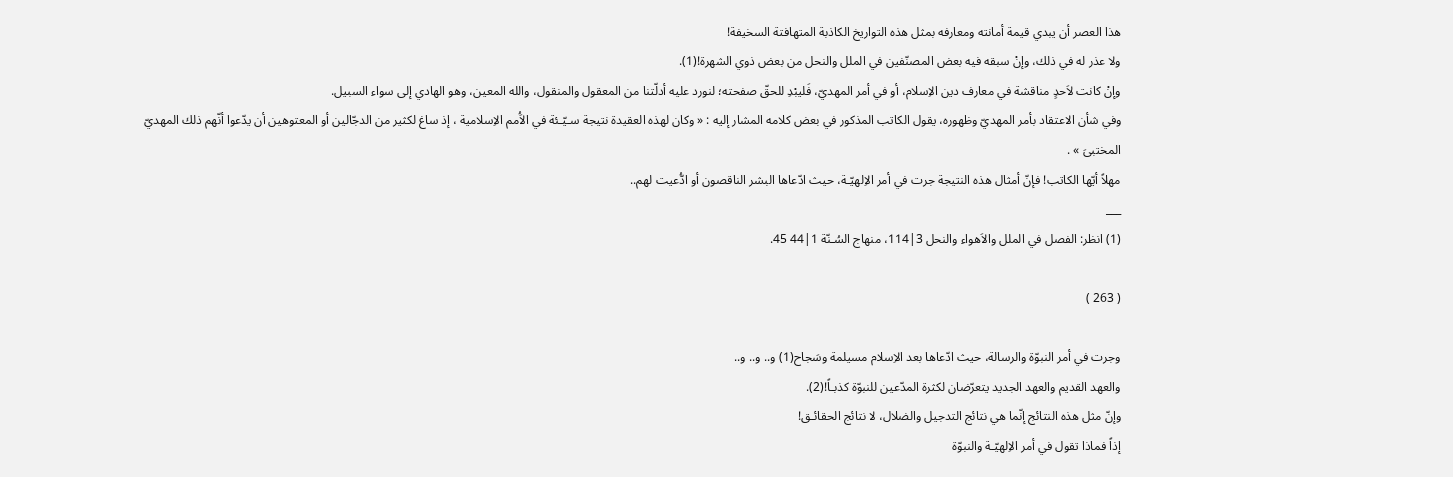هذا العصر أن يبدي قيمة أمانته ومعارفه بمثل هذه التواريخ الكاذبة المتهافتة السخيفة!
ولا عذر له في ذلك، وإنْ سبقه فيه بعض المصنّفين في الملل والنحل من بعض ذوي الشهرة!(1).
وإنْ كانت لاَحدٍ مناقشة في معارف دين الاِسلام، أو في أمر المهديّ، فَليبْدِ للحقّ صفحته؛ لنورد عليه أدلّتنا من المعقول والمنقول، والله المعين، وهو الهادي إلى سواء السبيل.
وفي شأن الاعتقاد بأمر المهديّ وظهوره، يقول الكاتب المذكور في بعض كلامه المشار إليه : « وكان لهذه العقيدة نتيجة سـيّـئة في الاَُمم الاِسلامية ، إذ ساغ لكثير من الدجّالين أو المعتوهين أن يدّعوا أنّهم ذلك المهديّ المختبىَ » .
مهلاً أيّها الكاتب! فإنّ أمثال هذه النتيجة جرت في أمر الاِلهيّـة، حيث ادّعاها البشر الناقصون أو ادُّعيت لهم..
___
(1) انظر: الفصل في الملل والاَهواء والنحل 3|114، منهاج السُـنّة 1|44 45.

( 263 )

وجرت في أمر النبوّة والرسالة، حيث ادّعاها بعد الاِسلام مسيلمة وسَجاح(1) و.. و.. و..
والعهد القديم والعهد الجديد يتعرّضان لكثرة المدّعين للنبوّة كذبـاً!(2).
وإنّ مثل هذه النتائج إنّما هي نتائج التدجيل والضلال، لا نتائج الحقائـق!
إذاً فماذا تقول في أمر الاِلهيّـة والنبوّة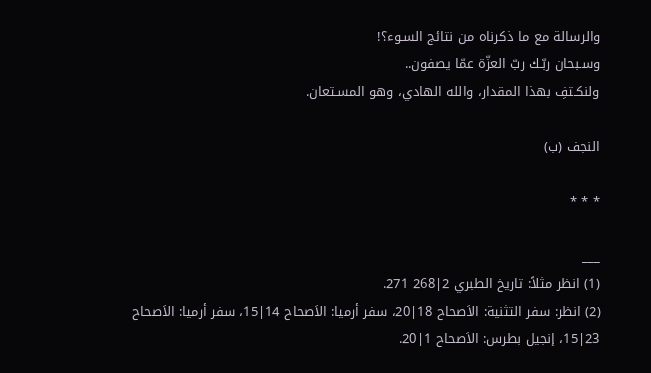والرسالة مع ما ذكرناه من نتائج السـوء؟!
وسـبحان ربّـك ربّ العزّة عمّا يصفون..
ولنكـتفِ بهذا المقدار، والله الهادي، وهو المسـتعان.

النجف (ب)

* * *

___
(1) انظر مثلاً: تاريخ الطبري 2|268 271.
(2) انظر: سفر التثنية: الاَصحاح 18|20، سفر أرميا: الاَصحاح 14|15، سفر أرميا: الاَصحاح 23|15، إنجيل بطرس: الاَصحاح 1|20.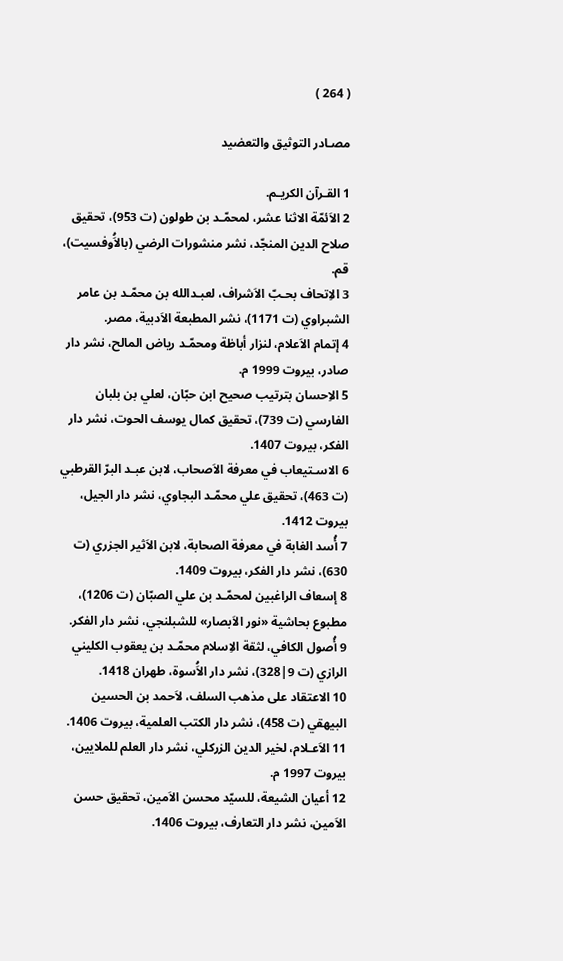( 264 )

مصـادر التوثيق والتعضيد

1 القـرآن الكريـم.
2 الاَئمّة الاثنا عشر، لمحمّـد بن طولون (ت 953)، تحقيق صلاح الدين المنجّد، نشر منشورات الرضي (بالاَُوفسيت)، قم.
3 الاِتحاف بحـبّ الاَشراف، لعبـدالله بن محمّـد بن عامر الشبراوي (ت 1171)، نشر المطبعة الاَدبية، مصر.
4 إتمام الاَعلام، لنزار أباظة ومحمّـد رياض المالح، نشر دار صادر، بيروت 1999 م.
5 الاِحسان بترتيب صحيح ابن حبّان، لعلي بن بلبان الفارسي (ت 739)، تحقيق كمال يوسف الحوت، نشر دار الفكر، بيروت 1407.
6 الاسـتيعاب في معرفة الاَصحاب، لابن عبـد البرّ القرطبي (ت 463)، تحقيق علي محمّـد البجاوي، نشر دار الجيل، بيروت 1412.
7 أُسد الغابة في معرفة الصحابة، لابن الاَثير الجزري (ت 630)، نشر دار الفكر، بيروت 1409.
8 إسعاف الراغبين لمحمّـد بن علي الصبّان (ت 1206)، مطبوع بحاشية «نور الاَبصار» للشبلنجي، نشر دار الفكر.
9 أُصول الكافي، لثقة الاِسلام محمّـد بن يعقوب الكليني الرازي (ت 9|328)، نشر دار الاَُسوة، طهران 1418.
10 الاعتقاد على مذهب السلف، لاَحمد بن الحسين البيهقي (ت 458)، نشر دار الكتب العلمية، بيروت 1406.
11 الاَعـلام، لخير الدين الزركلي، نشر دار العلم للملايين، بيروت 1997 م.
12 أعيان الشيعة، للسيّد محسن الاَمين، تحقيق حسن الاَمين، نشر دار التعارف، بيروت 1406.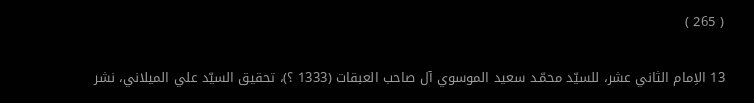( 265 )

13 الاِمام الثاني عشر، للسيّد محمّـد سعيد الموسوي آل صاحب العبقات (1333 ؟)، تحقيق السيّد علي الميلاني، نشر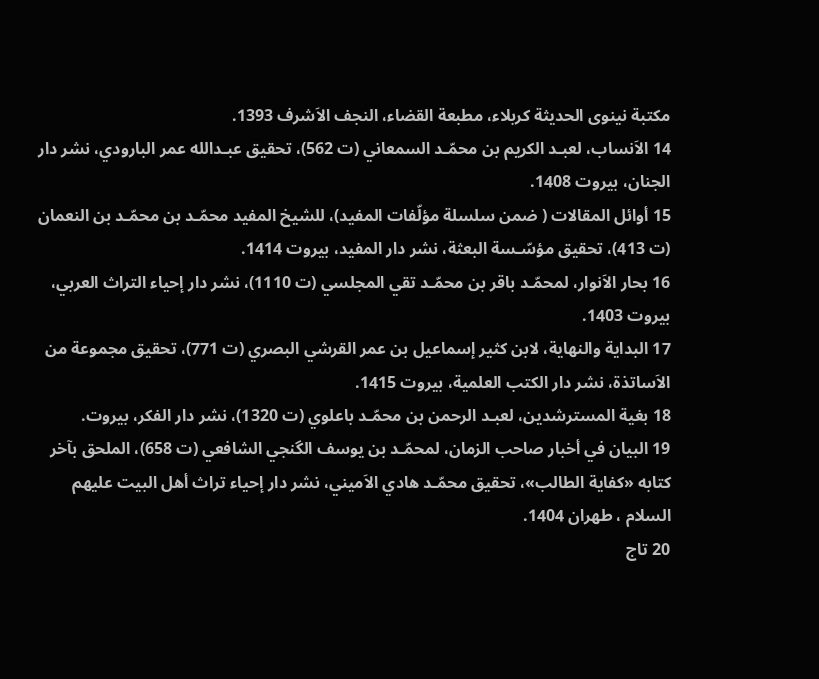مكتبة نينوى الحديثة كربلاء، مطبعة القضاء، النجف الاَشرف 1393.
14 الاَنساب، لعبـد الكريم بن محمّـد السمعاني (ت 562)، تحقيق عبـدالله عمر البارودي، نشر دار الجنان، بيروت 1408.
15 أوائل المقالات ( ضمن سلسلة مؤلّفات المفيد)، للشيخ المفيد محمّـد بن محمّـد بن النعمان (ت 413)، تحقيق مؤسّـسة البعثة، نشر دار المفيد، بيروت 1414.
16 بحار الاَنوار، لمحمّـد باقر بن محمّـد تقي المجلسي (ت 1110)، نشر دار إحياء التراث العربي، بيروت 1403.
17 البداية والنهاية، لابن كثير إسماعيل بن عمر القرشي البصري (ت 771)، تحقيق مجموعة من الاَساتذة، نشر دار الكتب العلمية، بيروت 1415.
18 بغية المسترشدين، لعبـد الرحمن بن محمّـد باعلوي (ت 1320)، نشر دار الفكر، بيروت.
19 البيان في أخبار صاحب الزمان، لمحمّـد بن يوسف الگنجي الشافعي (ت 658)، الملحق بآخر كتابه «كفاية الطالب»، تحقيق محمّـد هادي الاَميني، نشر دار إحياء تراث أهل البيت عليهم السلام ، طهران 1404.
20 تاج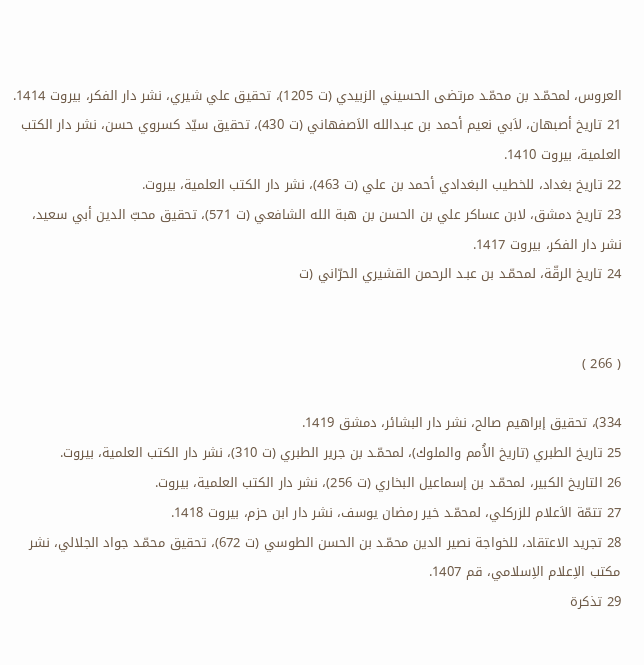العروس، لمحمّـد بن محمّـد مرتضى الحسيني الزبيدي (ت 1205)، تحقيق علي شيري، نشر دار الفكر، بيروت 1414.
21 تاريخ أصبهان، لاَبي نعيم أحمد بن عبـدالله الاَصفهاني (ت 430)، تحقيق سيّد كسروي حسن، نشر دار الكتب العلمية، بيروت 1410.
22 تاريخ بغداد، للخطيب البغدادي أحمد بن علي (ت 463)، نشر دار الكتب العلمية، بيروت.
23 تاريخ دمشق، لابن عساكر علي بن الحسن بن هبة الله الشافعي (ت 571)، تحقيق محبّ الدين أبي سعيد، نشر دار الفكر، بيروت 1417.
24 تاريخ الرقّة، لمحمّـد بن عبـد الرحمن القشيري الحرّاني (ت


( 266 )

334)، تحقيق إبراهيم صالح، نشر دار البشائر، دمشق 1419.
25 تاريخ الطبري (تاريخ الاَُمم والملوك)، لمحمّـد بن جرير الطبري (ت 310)، نشر دار الكتب العلمية، بيروت.
26 التاريخ الكبير، لمحمّـد بن إسماعيل البخاري (ت 256)، نشر دار الكتب العلمية، بيروت.
27 تتمّة الاَعلام للزركلي، لمحمّـد خير رمضان يوسف، نشر دار ابن حزم، بيروت 1418.
28 تجريد الاعتقاد، للخواجة نصير الدين محمّـد بن الحسن الطوسي (ت 672)، تحقيق محمّـد جواد الجلالي، نشر مكتب الاِعلام الاِسلامي، قم 1407.
29 تذكرة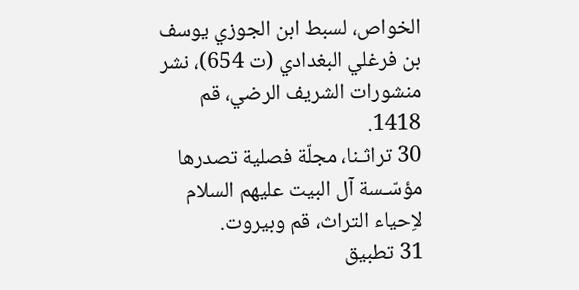الخواص، لسبط ابن الجوزي يوسف بن فرغلي البغدادي (ت 654)، نشر منشورات الشريف الرضي، قم 1418.
30 تراثـنا، مجلّة فصلية تصدرها مؤسّـسة آل البيت عليهم السلام لاِحياء التراث، قم وبيروت.
31 تطبيق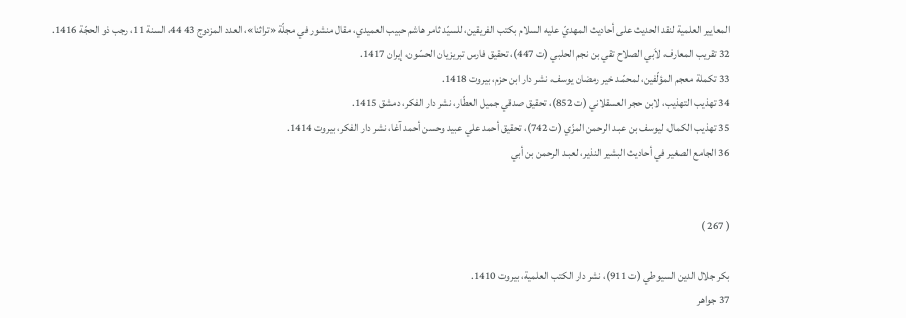المعايير العلمية لنقد الحديث على أحاديث المهديّ عليه السلام بكتب الفريقين، للسيّد ثامر هاشم حبيب العميدي، مقال منشور في مجلّة «تراثنا»، العدد المزدوج 43 44، السنة 11، رجب ذو الحجّة 1416.
32 تقريب المعارف، لاَبي الصلاح تقي بن نجم الحلبي (ت 447)، تحقيق فارس تبريزيان الحسّون، إيران 1417.
33 تكملة معجم المؤلّفين، لمحمّـد خير رمضان يوسف، نشر دار ابن حزم، بيروت 1418.
34 تهذيب التهذيب، لابن حجر العسقلاني (ت 852)، تحقيق صدقي جميل العطّار، نشر دار الفكر، دمشق 1415.
35 تهذيب الكمال، ليوسف بن عبـد الرحمن المزّي (ت 742)، تحقيق أحمد علي عبيد وحسن أحمد آغا، نشر دار الفكر، بيروت 1414.
36 الجامع الصغير في أحاديث البشير النذير، لعبـد الرحمن بن أبي


( 267 )

بكر جلال الدين السيوطي (ت 911)، نشر دار الكتب العلمية، بيروت 1410.
37 جواهر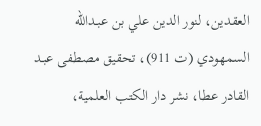العقدين، لنور الدين علي بن عبـدالله السمهودي (ت 911)، تحقيق مصطفى عبـد القادر عطا، نشر دار الكتب العلمية،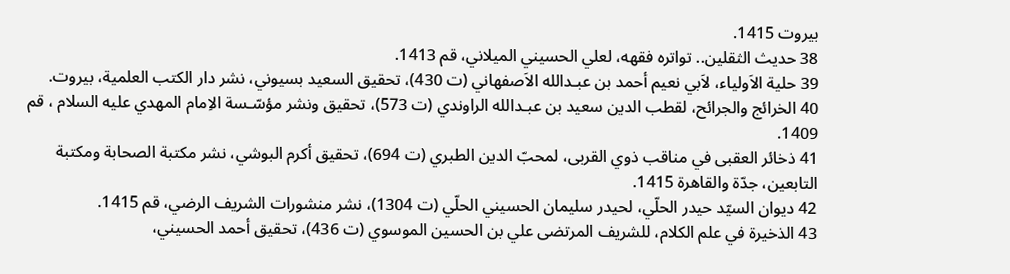بيروت 1415.
38 حديث الثقلين.. تواتره فقهه، لعلي الحسيني الميلاني، قم 1413.
39 حلية الاَولياء، لاَبي نعيم أحمد بن عبـدالله الاَصفهاني (ت 430)، تحقيق السعيد بسيوني، نشر دار الكتب العلمية، بيروت.
40 الخرائج والجرائح، لقطب الدين سعيد بن عبـدالله الراوندي (ت 573)، تحقيق ونشر مؤسّـسة الاِمام المهدي عليه السلام ، قم 1409.
41 ذخائر العقبى في مناقب ذوي القربى، لمحبّ الدين الطبري (ت 694)، تحقيق أكرم البوشي، نشر مكتبة الصحابة ومكتبة التابعين، جدّة والقاهرة 1415.
42 ديوان السيّد حيدر الحلّي، لحيدر سليمان الحسيني الحلّي (ت 1304)، نشر منشورات الشريف الرضي، قم 1415.
43 الذخيرة في علم الكلام، للشريف المرتضى علي بن الحسين الموسوي (ت 436)، تحقيق أحمد الحسيني،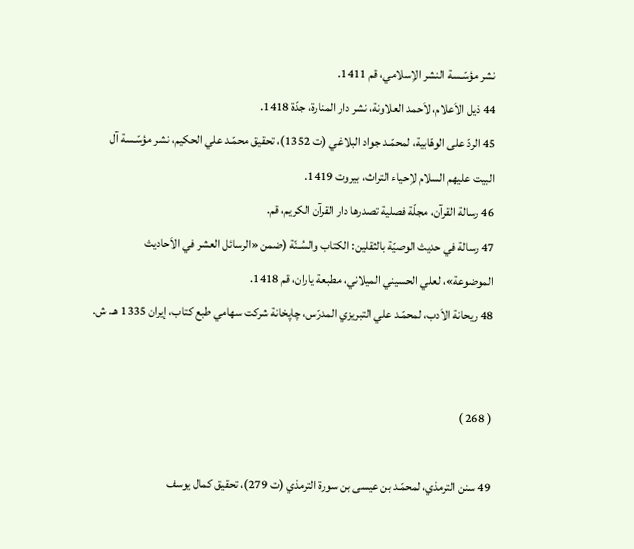نشر مؤسّـسة النشر الاِسلامي، قم 1411.
44 ذيل الاَعلام، لاَحمد العلاونة، نشر دار المنارة، جدّة 1418.
45 الردّ على الوهّابية، لمحمّـد جواد البلاغي (ت 1352)، تحقيق محمّـد علي الحكيم، نشر مؤسّـسة آل البيت عليهم السلام لاِحياء التراث، بيروت 1419.
46 رسالة القرآن، مجلّة فصلية تصدرها دار القرآن الكريم، قم.
47 رسالة في حديث الوصيّة بالثقلين: الكتاب والسُـنّة (ضمن «الرسائل العشر في الاَحاديث الموضوعة»، لعلي الحسيني الميلاني، مطبعة ياران، قم 1418.
48 ريحانة الاَدب، لمحمّـد علي التبريزي المدرّس، چاپخانة شركت سهامي طبع كتاب، إيران 1335 هـ. ش.


( 268 )

49 سنن الترمذي، لمحمّـد بن عيسى بن سورة الترمذي (ت 279)، تحقيق كمال يوسف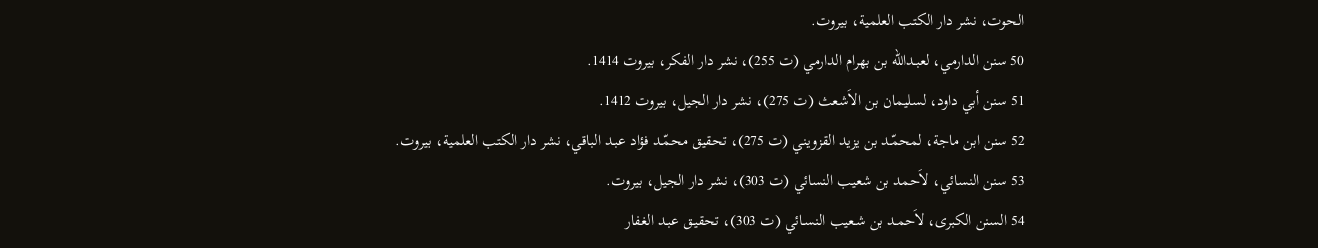الحوت، نشر دار الكتب العلمية، بيروت.
50 سنن الدارمي، لعبـدالله بن بهرام الدارمي (ت 255)، نشر دار الفكر، بيروت 1414.
51 سنن أبي داود، لسليمان بن الاَشعث (ت 275)، نشر دار الجيل، بيروت 1412.
52 سنن ابن ماجة، لمحمّـد بن يزيد القزويني (ت 275)، تحقيق محمّـد فؤاد عبـد الباقي، نشر دار الكتب العلمية، بيروت.
53 سنن النسائي، لاَحمد بن شعيب النسائي (ت 303)، نشر دار الجيل، بيروت.
54 السنن الكبرى، لاَحمـد بن شـعيب النسـائي (ت 303)، تحقيـق عبـد الغفار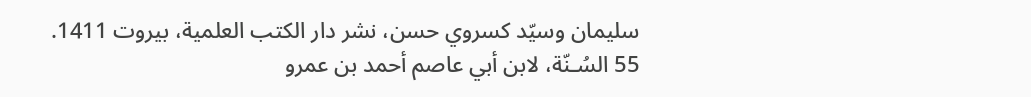سليمان وسيّد كسروي حسن، نشر دار الكتب العلمية، بيروت 1411.
55 السُـنّة، لابن أبي عاصم أحمد بن عمرو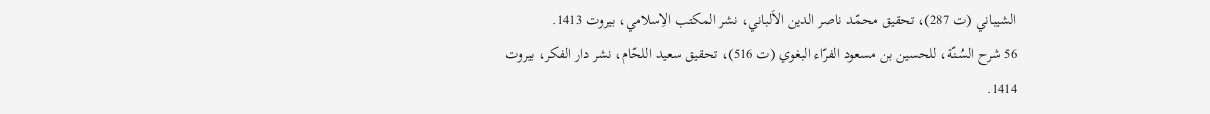الشيباني (ت 287)، تحقيق محمّـد ناصر الدين الاَلباني، نشر المكتب الاِسلامي، بيروت 1413.
56 شرح السُـنّة، للحسين بن مسعود الفرّاء البغوي (ت 516)، تحقيق سعيد اللحّام، نشر دار الفكر، بيروت 1414.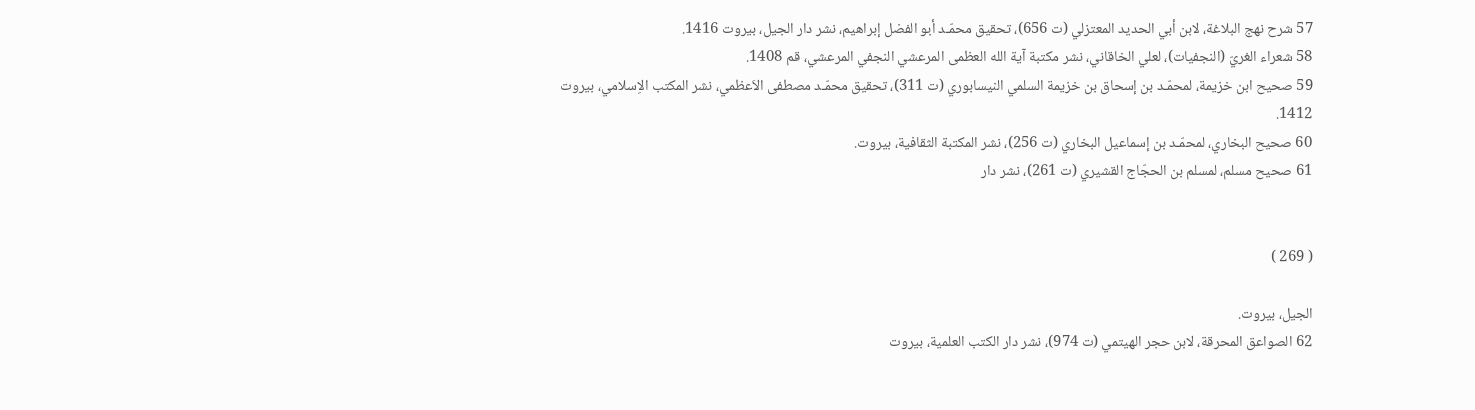57 شرح نهج البلاغة، لابن أبي الحديد المعتزلي (ت 656)، تحقيق محمّـد أبو الفضل إبراهيم، نشر دار الجيل، بيروت 1416.
58 شعراء الغريّ (النجفيات)، لعلي الخاقاني، نشر مكتبة آية الله العظمى المرعشي النجفي المرعشي، قم 1408.
59 صحيح ابن خزيمة، لمحمّـد بن إسحاق بن خزيمة السلمي النيسابوري (ت 311)، تحقيق محمّـد مصطفى الاَعظمي، نشر المكتب الاِسلامي، بيروت 1412.
60 صحيح البخاري، لمحمّـد بن إسماعيل البخاري (ت 256)، نشر المكتبة الثقافية، بيروت.
61 صحيح مسلم، لمسلم بن الحجّاج القشيري (ت 261)، نشر دار


( 269 )

الجيل، بيروت.
62 الصواعق المحرقة، لابن حجر الهيتمي (ت 974)، نشر دار الكتب العلمية، بيروت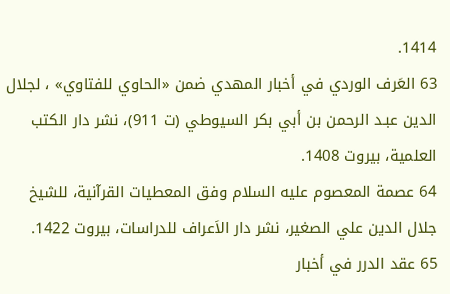1414.
63 العَرف الوردي في أخبار المهدي ضمن «الحاوي للفتاوي» ، لجلال الدين عبـد الرحمن بن أبي بكر السيوطي (ت 911)، نشر دار الكتب العلمية، بيروت 1408.
64 عصمة المعصوم عليه السلام وفق المعطيات القرآنية، للشيخ جلال الدين علي الصغير، نشر دار الاَعراف للدراسات، بيروت 1422.
65 عقد الدرر في أخبار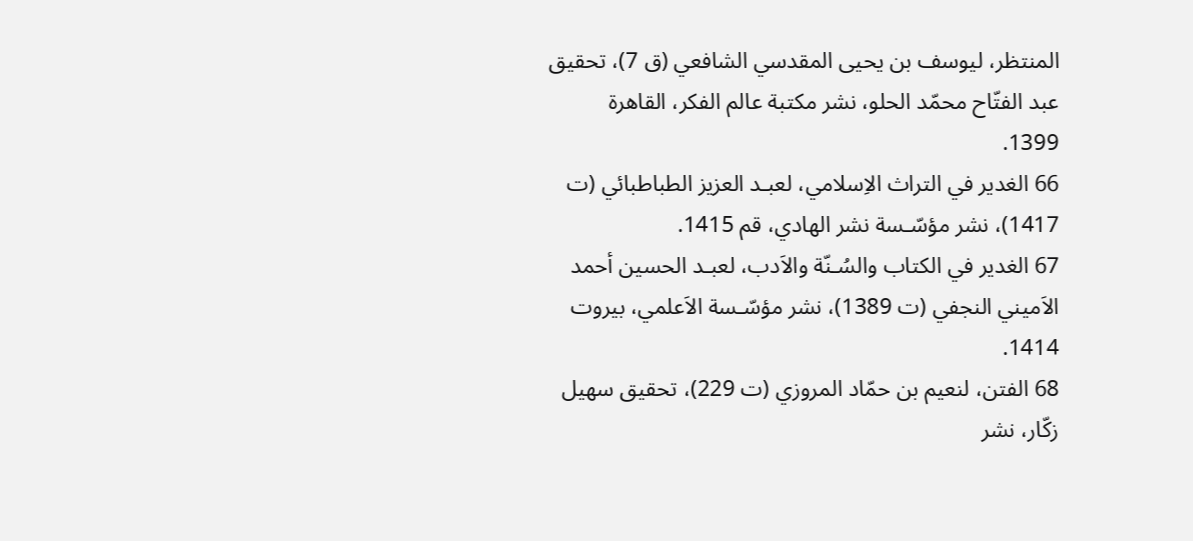المنتظر، ليوسف بن يحيى المقدسي الشافعي (ق 7)، تحقيق عبد الفتّاح محمّد الحلو، نشر مكتبة عالم الفكر، القاهرة 1399.
66 الغدير في التراث الاِسلامي، لعبـد العزيز الطباطبائي (ت 1417)، نشر مؤسّـسة نشر الهادي، قم 1415.
67 الغدير في الكتاب والسُـنّة والاَدب، لعبـد الحسين أحمد الاَميني النجفي (ت 1389)، نشر مؤسّـسة الاَعلمي، بيروت 1414.
68 الفتن، لنعيم بن حمّاد المروزي (ت 229)، تحقيق سهيل زكّار، نشر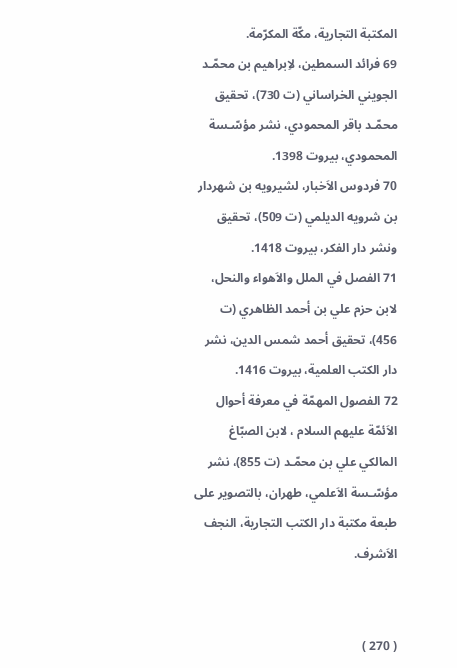المكتبة التجارية، مكّة المكرّمة.
69 فرائد السمطين، لاِبراهيم بن محمّـد الجويني الخراساني (ت 730)، تحقيق محمّـد باقر المحمودي، نشر مؤسّـسة المحمودي، بيروت 1398.
70 فردوس الاَخبار، لشيرويه بن شهردار بن شرويه الديلمي (ت 509)، تحقيق ونشر دار الفكر، بيروت 1418.
71 الفصل في الملل والاَهواء والنحل، لابن حزم علي بن أحمد الظاهري (ت 456)، تحقيق أحمد شمس الدين، نشر دار الكتب العلمية، بيروت 1416.
72 الفصول المهمّة في معرفة أحوال الاَئمّة عليهم السلام ، لابن الصبّاغ المالكي علي بن محمّـد (ت 855)، نشر مؤسّـسة الاَعلمي، طهران، بالتصوير على طبعة مكتبة دار الكتب التجارية، النجف الاَشرف.


( 270 )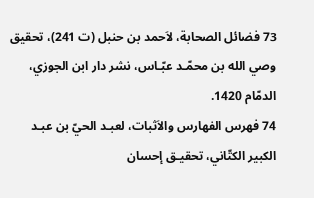73 فضائل الصحابة، لاَحمد بن حنبل (ت 241)، تحقيق وصي الله بن محمّـد عبّـاس، نشر دار ابن الجوزي، الدمّام 1420.
74 فهرس الفهارس والاَثبات، لعبـد الحيّ بن عبـد الكبير الكتّاني، تحقيـق إحسان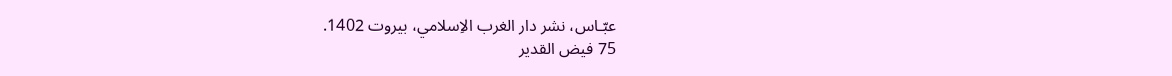عبّـاس، نشر دار الغرب الاِسلامي، بيروت 1402.
75 فيض القدير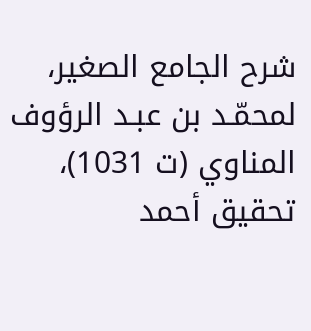شرح الجامع الصغير، لمحمّـد بن عبـد الرؤوف المناوي (ت 1031)، تحقيق أحمد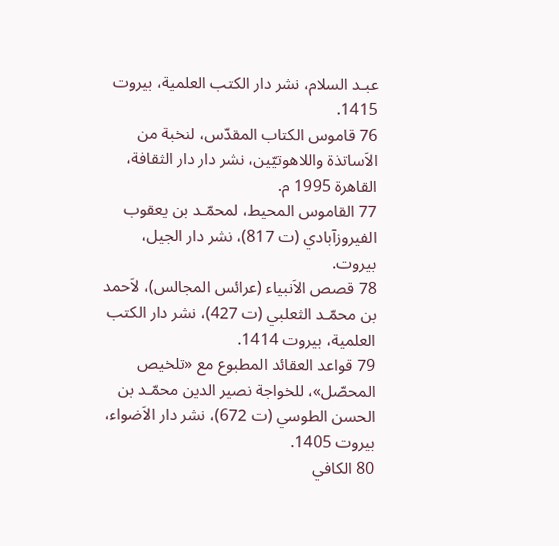عبـد السلام، نشر دار الكتب العلمية، بيروت 1415.
76 قاموس الكتاب المقدّس، لنخبة من الاَساتذة واللاهوتيّين، نشر دار دار الثقافة، القاهرة 1995 م.
77 القاموس المحيط، لمحمّـد بن يعقوب الفيروزآبادي (ت 817)، نشر دار الجيل، بيروت.
78 قصص الاَنبياء (عرائس المجالس)، لاَحمد بن محمّـد الثعلبي (ت 427)، نشر دار الكتب العلمية، بيروت 1414.
79 قواعد العقائد المطبوع مع «تلخيص المحصّل»، للخواجة نصير الدين محمّـد بن الحسن الطوسي (ت 672)، نشر دار الاَضواء، بيروت 1405.
80 الكافي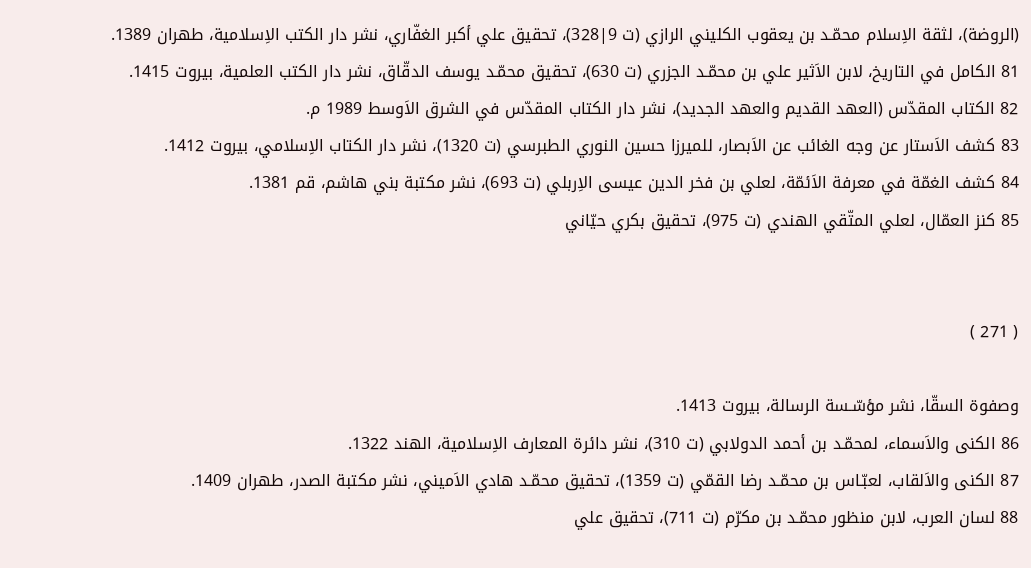(الروضة)، لثقة الاِسلام محمّـد بن يعقوب الكليني الرازي (ت 9|328)، تحقيق علي أكبر الغفّاري، نشر دار الكتب الاِسلامية، طهران 1389.
81 الكامل في التاريخ، لابن الاَثير علي بن محمّـد الجزري (ت 630)، تحقيق محمّـد يوسف الدقّاق، نشر دار الكتب العلمية، بيروت 1415.
82 الكتاب المقدّس (العهد القديم والعهد الجديد)، نشر دار الكتاب المقدّس في الشرق الاَوسط 1989 م.
83 كشف الاَستار عن وجه الغائب عن الاَبصار، للميرزا حسين النوري الطبرسي (ت 1320)، نشر دار الكتاب الاِسلامي، بيروت 1412.
84 كشف الغمّة في معرفة الاَئمّة، لعلي بن فخر الدين عيسى الاِربلي (ت 693)، نشر مكتبة بني هاشم، قم 1381.
85 كنز العمّال، لعلي المتّقي الهندي (ت 975)، تحقيق بكري حيّاني


( 271 )

وصفوة السقّا، نشر مؤسّـسة الرسالة، بيروت 1413.
86 الكنى والاَسماء، لمحمّـد بن أحمد الدولابي (ت 310)، نشر دائرة المعارف الاِسلامية، الهند 1322.
87 الكنى والاَلقاب، لعبّـاس بن محمّـد رضا القمّي (ت 1359)، تحقيق محمّـد هادي الاَميني، نشر مكتبة الصدر، طهران 1409.
88 لسان العرب، لابن منظور محمّـد بن مكرّم (ت 711)، تحقيق علي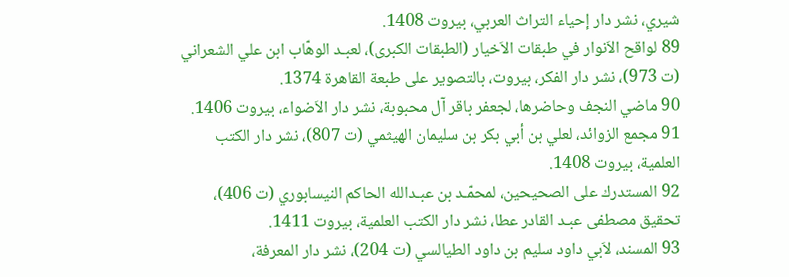شيري، نشر دار إحياء التراث العربي، بيروت 1408.
89 لواقح الاَنوار في طبقات الاَخيار (الطبقات الكبرى)، لعبـد الوهّاب ابن علي الشعراني (ت 973)، نشر دار الفكر، بيروت، بالتصوير على طبعة القاهرة 1374.
90 ماضي النجف وحاضرها، لجعفر باقر آل محبوبة، نشر دار الاَضواء، بيروت 1406.
91 مجمع الزوائد، لعلي بن أبي بكر بن سليمان الهيثمي (ت 807)، نشر دار الكتب العلمية، بيروت 1408.
92 المستدرك على الصحيحين، لمحمّـد بن عبـدالله الحاكم النيسابوري (ت 406)، تحقيق مصطفى عبـد القادر عطا، نشر دار الكتب العلمية، بيروت 1411.
93 المسند، لاَبي داود سليم بن داود الطيالسي (ت 204)، نشر دار المعرفة،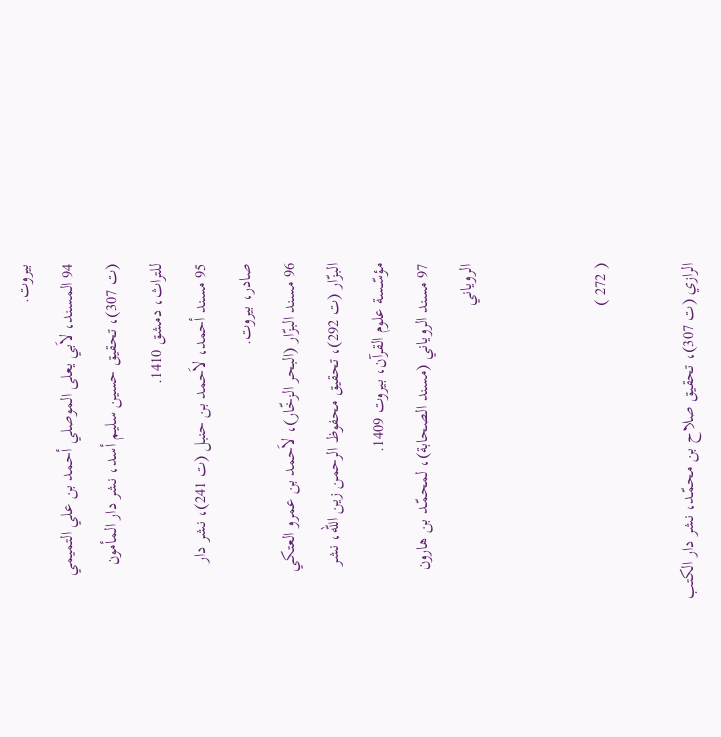بيروت.
94 المسند، لاَبي يعلى الموصلي أحمد بن علي التميمي (ت 307)، تحقيق حسين سليم أسد، نشر دار المأمون للتراث، دمشق 1410.
95 مسند أحمد، لاَحمد بن حنبل (ت 241)، نشر دار صادر، بيروت.
96 مسند البزّار (البحر الزخّار)، لاَحمد بن عمرو العتكي البزّار (ت 292)، تحقيق محفوظ الرحمن زين الله، نشر مؤسّـسة علوم القرآن، بيروت 1409.
97 مسند الروياني (مسند الصحابة)، لمحمّـد بن هارون الروياني


( 272 )

الرازي (ت 307)، تحقيق صلاح بن محمّـد، نشر دار الكتب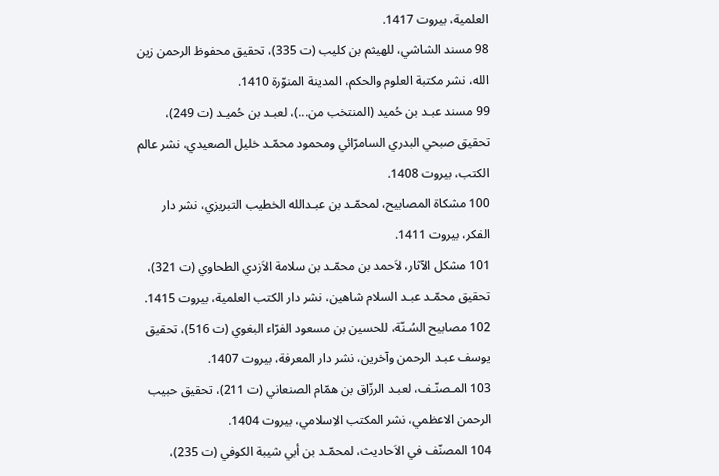العلمية، بيروت 1417.
98 مسند الشاشي، للهيثم بن كليب (ت 335)، تحقيق محفوظ الرحمن زين الله، نشر مكتبة العلوم والحكم، المدينة المنوّرة 1410.
99 مسند عبـد بن حُميد (المنتخب من...)، لعبـد بن حُميـد (ت 249)، تحقيق صبحي البدري السامرّائي ومحمود محمّـد خليل الصعيدي، نشر عالم الكتب، بيروت 1408.
100 مشكاة المصابيح، لمحمّـد بن عبـدالله الخطيب التبريزي، نشر دار الفكر، بيروت 1411.
101 مشكل الآثار، لاَحمد بن محمّـد بن سلامة الاَزدي الطحاوي (ت 321)، تحقيق محمّـد عبـد السلام شاهين، نشر دار الكتب العلمية، بيروت 1415.
102 مصابيح السُـنّة، للحسين بن مسعود الفرّاء البغوي (ت 516)، تحقيق يوسف عبـد الرحمن وآخرين، نشر دار المعرفة، بيروت 1407.
103 المـصنّـف، لعبـد الرزّاق بن همّام الصنعاني (ت 211)، تحقيق حبيب الرحمن الاعظمي، نشر المكتب الاِسلامي، بيروت 1404.
104 المصنّف في الاَحاديث، لمحمّـد بن أبي شيبة الكوفي (ت 235)،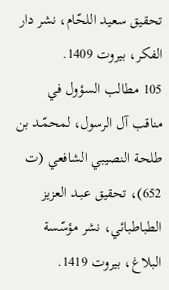تحقيق سعيد اللحّام، نشر دار الفكر، بيروت 1409.
105 مطالب السؤول في مناقب آل الرسول، لمحمّـد بن طلحة النصيبي الشافعي (ت 652)، تحقيق عبـد العزيز الطباطبائي، نشر مؤسّسة البلاغ، بيروت 1419.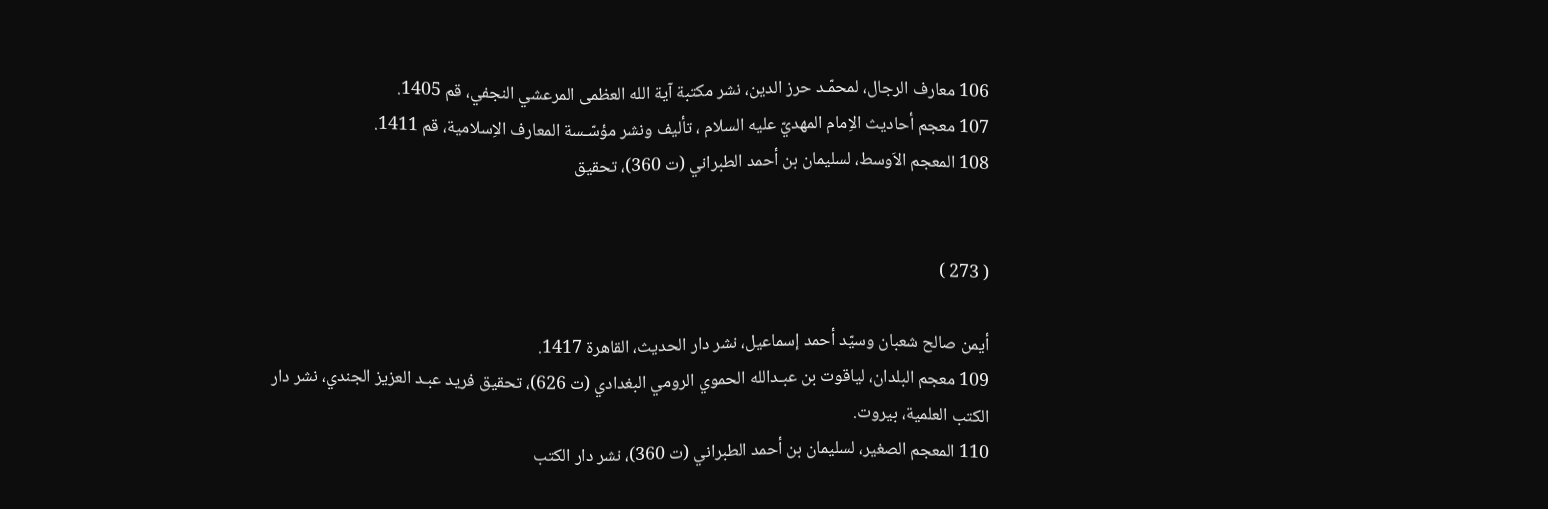106 معارف الرجال، لمحمّـد حرز الدين، نشر مكتبة آية الله العظمى المرعشي النجفي، قم 1405.
107 معجم أحاديث الاِمام المهديّ عليه السلام ، تأليف ونشر مؤسّـسة المعارف الاِسلامية، قم 1411.
108 المعجم الاَوسط، لسليمان بن أحمد الطبراني (ت 360)، تحقيق


( 273 )

أيمن صالح شعبان وسيّد أحمد إسماعيل، نشر دار الحديث، القاهرة 1417.
109 معجم البلدان، لياقوت بن عبـدالله الحموي الرومي البغدادي (ت 626)، تحقيق فريد عبـد العزيز الجندي، نشر دار الكتب العلمية، بيروت.
110 المعجم الصغير، لسليمان بن أحمد الطبراني (ت 360)، نشر دار الكتب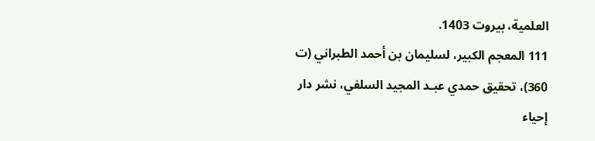العلمية، بيروت 1403.
111 المعجم الكبير، لسليمان بن أحمد الطبراني (ت 360)، تحقيق حمدي عبـد المجيد السلفي، نشر دار إحياء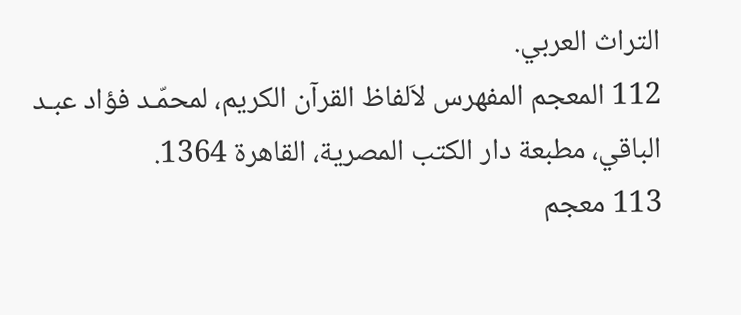التراث العربي.
112 المعجم المفهرس لاَلفاظ القرآن الكريم، لمحمّـد فؤاد عبـد الباقي، مطبعة دار الكتب المصرية، القاهرة 1364.
113 معجم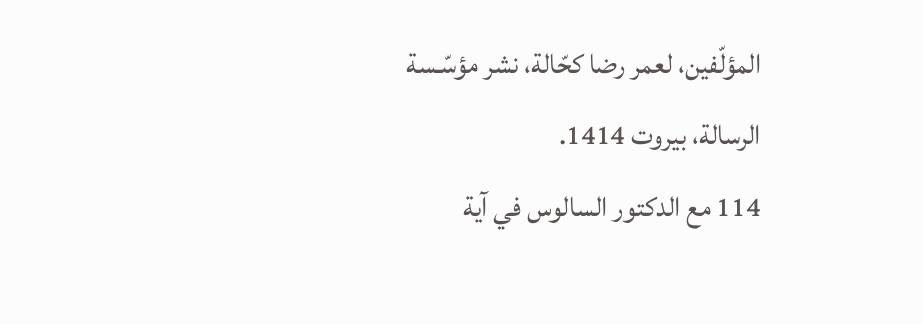المؤلّفين، لعمر رضا كحّالة، نشر مؤسّـسة الرسالة، بيروت 1414.
114 مع الدكتور السالوس في آية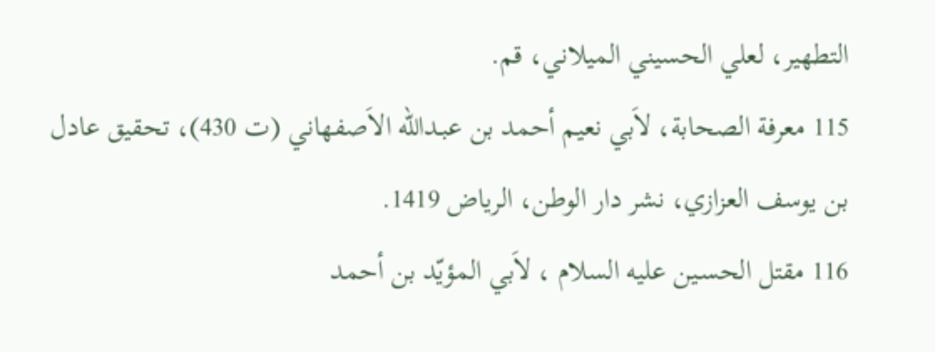التطهير، لعلي الحسيني الميلاني، قم.
115 معرفة الصحابة، لاَبي نعيم أحمد بن عبـدالله الاَصفهاني (ت 430)، تحقيق عادل بن يوسف العزازي، نشر دار الوطن، الرياض 1419.
116 مقتل الحسـين عليه السلام ، لاَبي المؤيّد بن أحمد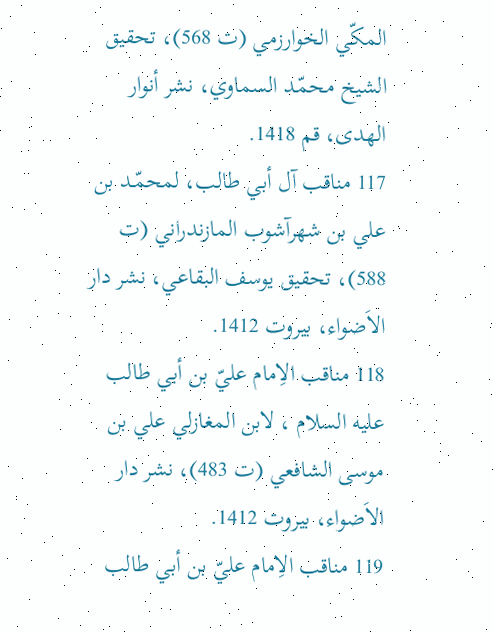المكّي الخوارزمي (ت 568)، تحقيق الشيخ محمّـد السماوي، نشر أنوار الهدى، قم 1418.
117 مناقب آل أبي طالب، لمحمّـد بن علي بن شهرآشوب المازندراني (ت 588)، تحقيق يوسف البقاعي، نشر دار الاَضواء، بيروت 1412.
118 مناقب الاِمام عليّ بن أبي طالب عليه السلام ، لابن المغازلي علي بن موسى الشافعي (ت 483)، نشر دار الاَضواء، بيروت 1412.
119 مناقب الاِمام عليّ بن أبي طالب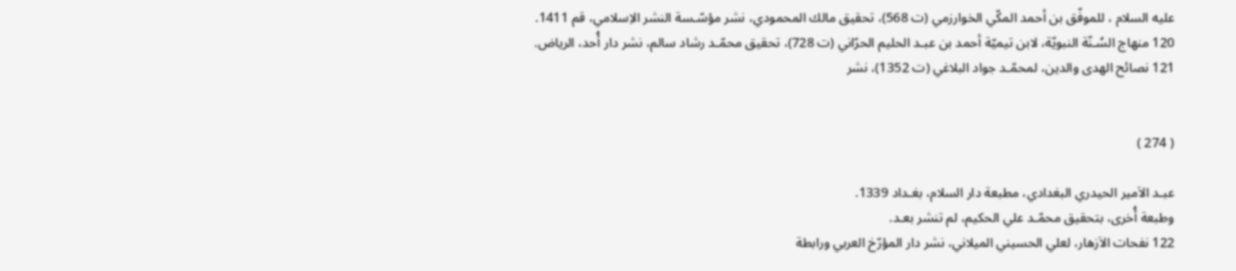عليه السلام ، للموفّق بن أحمد المكّي الخوارزمي (ت 568)، تحقيق مالك المحمودي، نشر مؤسّـسة النشر الاِسلامي، قم 1411.
120 منهاج السُـنّة النبويّة، لابن تيميّة أحمد بن عبـد الحليم الحرّاني (ت 728)، تحقيق محمّـد رشاد سالم، نشر دار أُحد، الرياض.
121 نصائح الهدى والدين، لمحمّـد جواد البلاغي (ت 1352)، نشر


( 274 )

عبـد الاَمير الحيدري البغدادي، مطبعة دار السلام، بغـداد 1339.
وطبعة أُخرى، بتحقيق محمّـد علي الحكيم، لم تنشر بعـد.
122 نفحات الاَزهار، لعلي الحسيني الميلاني، نشر دار المؤرّخ العربي ورابطة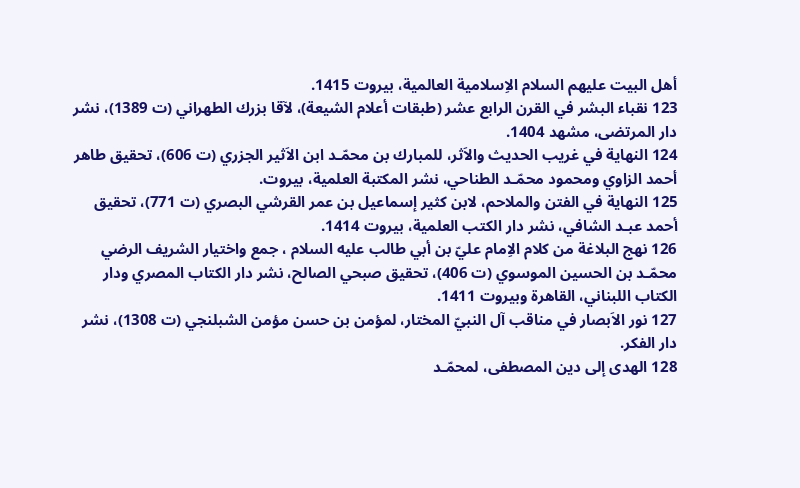أهل البيت عليهم السلام الاِسلامية العالمية، بيروت 1415.
123 نقباء البشر في القرن الرابع عشر (طبقات أعلام الشيعة)، لآقا بزرك الطهراني (ت 1389)، نشر دار المرتضى، مشهد 1404.
124 النهاية في غريب الحديث والاَثر، للمبارك بن محمّـد ابن الاَثير الجزري (ت 606)، تحقيق طاهر أحمد الزاوي ومحمود محمّـد الطناحي، نشر المكتبة العلمية، بيروت.
125 النهاية في الفتن والملاحم، لابن كثير إسماعيل بن عمر القرشي البصري (ت 771)، تحقيق أحمد عبـد الشافي، نشر دار الكتب العلمية، بيروت 1414.
126 نهج البلاغة من كلام الاِمام عليّ بن أبي طالب عليه السلام ، جمع واختيار الشريف الرضي محمّـد بن الحسين الموسوي (ت 406)، تحقيق صبحي الصالح، نشر دار الكتاب المصري ودار الكتاب اللبناني، القاهرة وبيروت 1411.
127 نور الاَبصار في مناقب آل النبيّ المختار، لمؤمن بن حسن مؤمن الشبلنجي (ت 1308)، نشر دار الفكر.
128 الهدى إلى دين المصطفى، لمحمّـد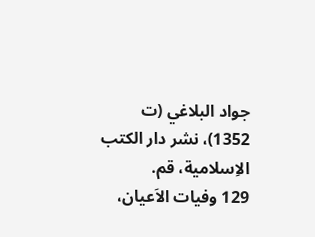جواد البلاغي (ت 1352)، نشر دار الكتب الاِسلامية، قم.
129 وفيات الاَعيان،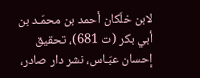لابن خلّكان أحمد بن محمّـد بن أبي بكر (ت 681)، تحقيق إحسان عبّـاس، نشر دار صادر،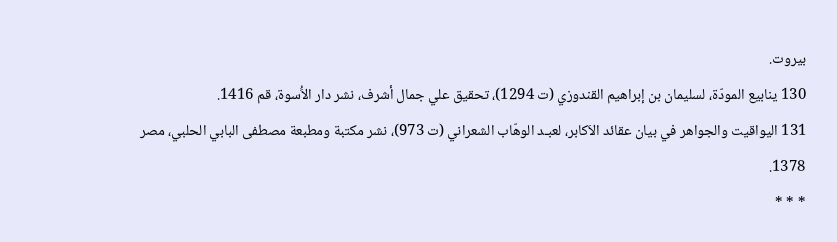بيروت.
130 ينابيع المودّة، لسليمان بن إبراهيم القندوزي (ت 1294)، تحقيق علي جمال أشرف، نشر دار الاَُسوة، قم 1416.
131 اليواقيت والجواهر في بيان عقائد الاَكابر، لعبـد الوهّاب الشعراني (ت 973)، نشر مكتبة ومطبعة مصطفى البابي الحلبي، مصر 1378.
* * *